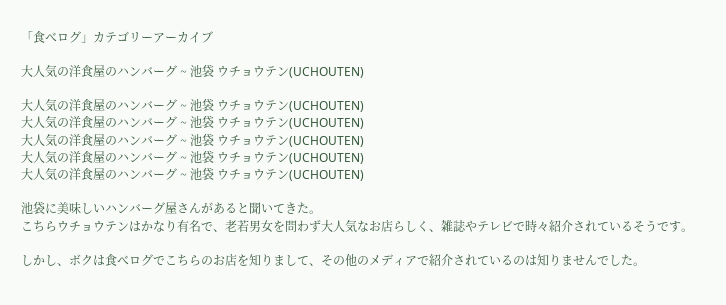「食べログ」カテゴリーアーカイブ

大人気の洋食屋のハンバーグ ~ 池袋 ウチョウテン(UCHOUTEN)

大人気の洋食屋のハンバーグ ~ 池袋 ウチョウテン(UCHOUTEN)
大人気の洋食屋のハンバーグ ~ 池袋 ウチョウテン(UCHOUTEN)
大人気の洋食屋のハンバーグ ~ 池袋 ウチョウテン(UCHOUTEN)
大人気の洋食屋のハンバーグ ~ 池袋 ウチョウテン(UCHOUTEN)
大人気の洋食屋のハンバーグ ~ 池袋 ウチョウテン(UCHOUTEN)

池袋に美味しいハンバーグ屋さんがあると聞いてきた。
こちらウチョウテンはかなり有名で、老若男女を問わず大人気なお店らしく、雑誌やテレビで時々紹介されているそうです。

しかし、ボクは食べログでこちらのお店を知りまして、その他のメディアで紹介されているのは知りませんでした。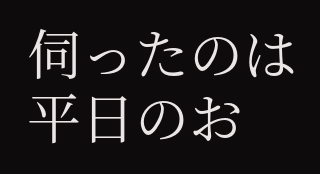伺ったのは平日のお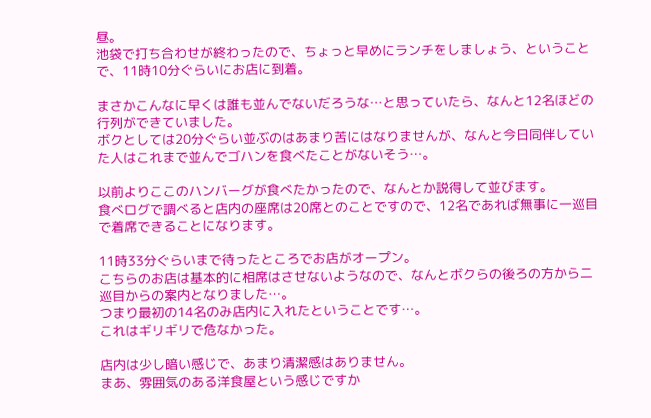昼。
池袋で打ち合わせが終わったので、ちょっと早めにランチをしましょう、ということで、11時10分ぐらいにお店に到着。

まさかこんなに早くは誰も並んでないだろうな…と思っていたら、なんと12名ほどの行列ができていました。
ボクとしては20分ぐらい並ぶのはあまり苦にはなりませんが、なんと今日同伴していた人はこれまで並んでゴハンを食べたことがないそう…。

以前よりここのハンバーグが食べたかったので、なんとか説得して並びます。
食べログで調べると店内の座席は20席とのことですので、12名であれば無事に一巡目で着席できることになります。

11時33分ぐらいまで待ったところでお店がオープン。
こちらのお店は基本的に相席はさせないようなので、なんとボクらの後ろの方から二巡目からの案内となりました…。
つまり最初の14名のみ店内に入れたということです…。
これはギリギリで危なかった。

店内は少し暗い感じで、あまり清潔感はありません。
まあ、雰囲気のある洋食屋という感じですか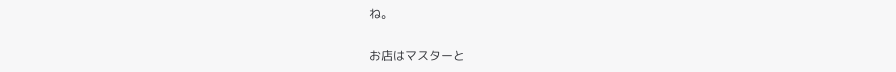ね。

お店はマスターと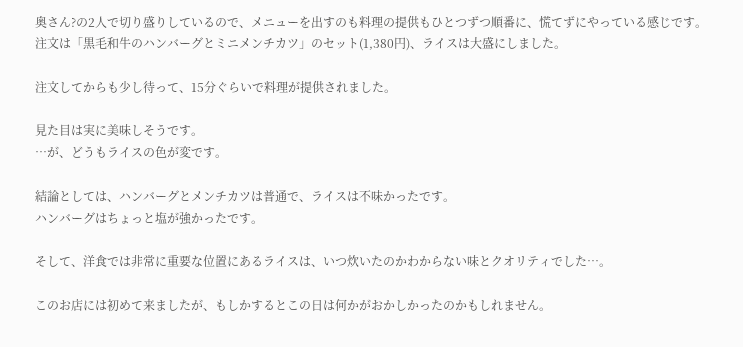奥さん?の2人で切り盛りしているので、メニューを出すのも料理の提供もひとつずつ順番に、慌てずにやっている感じです。
注文は「黒毛和牛のハンバーグとミニメンチカツ」のセット(1,380円)、ライスは大盛にしました。

注文してからも少し待って、15分ぐらいで料理が提供されました。

見た目は実に美味しそうです。
…が、どうもライスの色が変です。

結論としては、ハンバーグとメンチカツは普通で、ライスは不味かったです。
ハンバーグはちょっと塩が強かったです。

そして、洋食では非常に重要な位置にあるライスは、いつ炊いたのかわからない味とクオリティでした…。

このお店には初めて来ましたが、もしかするとこの日は何かがおかしかったのかもしれません。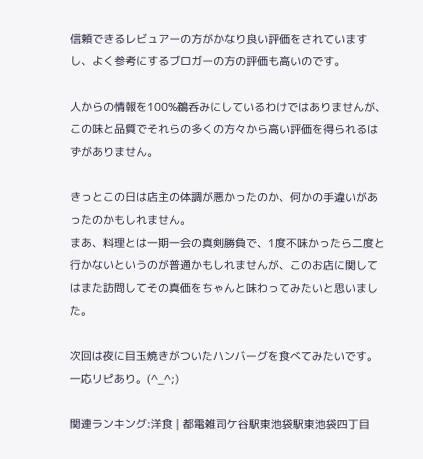信頼できるレビュアーの方がかなり良い評価をされていますし、よく参考にするブロガーの方の評価も高いのです。

人からの情報を100%鵜呑みにしているわけではありませんが、この味と品質でそれらの多くの方々から高い評価を得られるはずがありません。

きっとこの日は店主の体調が悪かったのか、何かの手違いがあったのかもしれません。
まあ、料理とは一期一会の真剣勝負で、1度不味かったら二度と行かないというのが普通かもしれませんが、このお店に関してはまた訪問してその真価をちゃんと味わってみたいと思いました。

次回は夜に目玉焼きがついたハンバーグを食べてみたいです。
一応リピあり。(^_^;)

関連ランキング:洋食 | 都電雑司ケ谷駅東池袋駅東池袋四丁目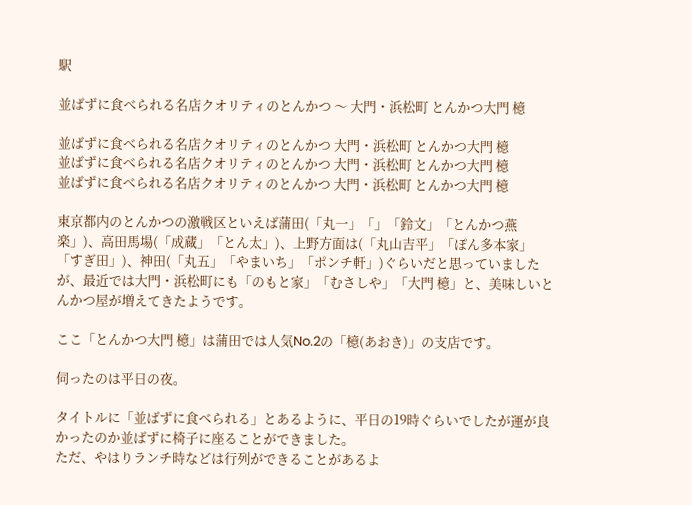駅

並ばずに食べられる名店クオリティのとんかつ 〜 大門・浜松町 とんかつ大門 檍

並ばずに食べられる名店クオリティのとんかつ 大門・浜松町 とんかつ大門 檍
並ばずに食べられる名店クオリティのとんかつ 大門・浜松町 とんかつ大門 檍
並ばずに食べられる名店クオリティのとんかつ 大門・浜松町 とんかつ大門 檍

東京都内のとんかつの激戦区といえば蒲田(「丸一」「」「鈴文」「とんかつ燕楽」)、高田馬場(「成蔵」「とん太」)、上野方面は(「丸山吉平」「ぽん多本家」「すぎ田」)、神田(「丸五」「やまいち」「ポンチ軒」)ぐらいだと思っていましたが、最近では大門・浜松町にも「のもと家」「むさしや」「大門 檍」と、美味しいとんかつ屋が増えてきたようです。

ここ「とんかつ大門 檍」は蒲田では人気No.2の「檍(あおき)」の支店です。

伺ったのは平日の夜。

タイトルに「並ばずに食べられる」とあるように、平日の19時ぐらいでしたが運が良かったのか並ばずに椅子に座ることができました。
ただ、やはりランチ時などは行列ができることがあるよ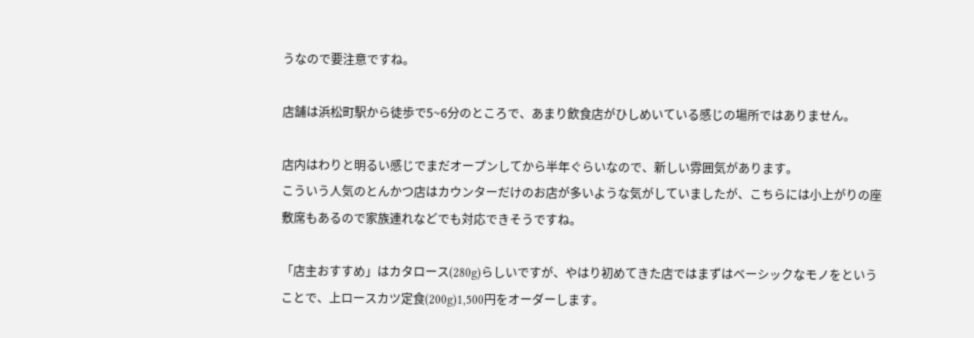うなので要注意ですね。

店舗は浜松町駅から徒歩で5~6分のところで、あまり飲食店がひしめいている感じの場所ではありません。

店内はわりと明るい感じでまだオープンしてから半年ぐらいなので、新しい雰囲気があります。
こういう人気のとんかつ店はカウンターだけのお店が多いような気がしていましたが、こちらには小上がりの座敷席もあるので家族連れなどでも対応できそうですね。

「店主おすすめ」はカタロース(280g)らしいですが、やはり初めてきた店ではまずはベーシックなモノをということで、上ロースカツ定食(200g)1,500円をオーダーします。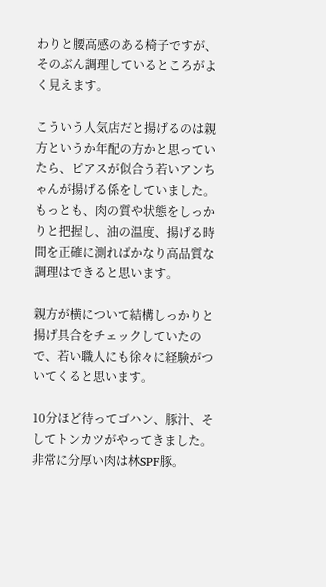わりと腰高感のある椅子ですが、そのぶん調理しているところがよく見えます。

こういう人気店だと揚げるのは親方というか年配の方かと思っていたら、ピアスが似合う若いアンちゃんが揚げる係をしていました。
もっとも、肉の質や状態をしっかりと把握し、油の温度、揚げる時間を正確に測ればかなり高品質な調理はできると思います。

親方が横について結構しっかりと揚げ具合をチェックしていたので、若い職人にも徐々に経験がついてくると思います。

10分ほど待ってゴハン、豚汁、そしてトンカツがやってきました。
非常に分厚い肉は林SPF豚。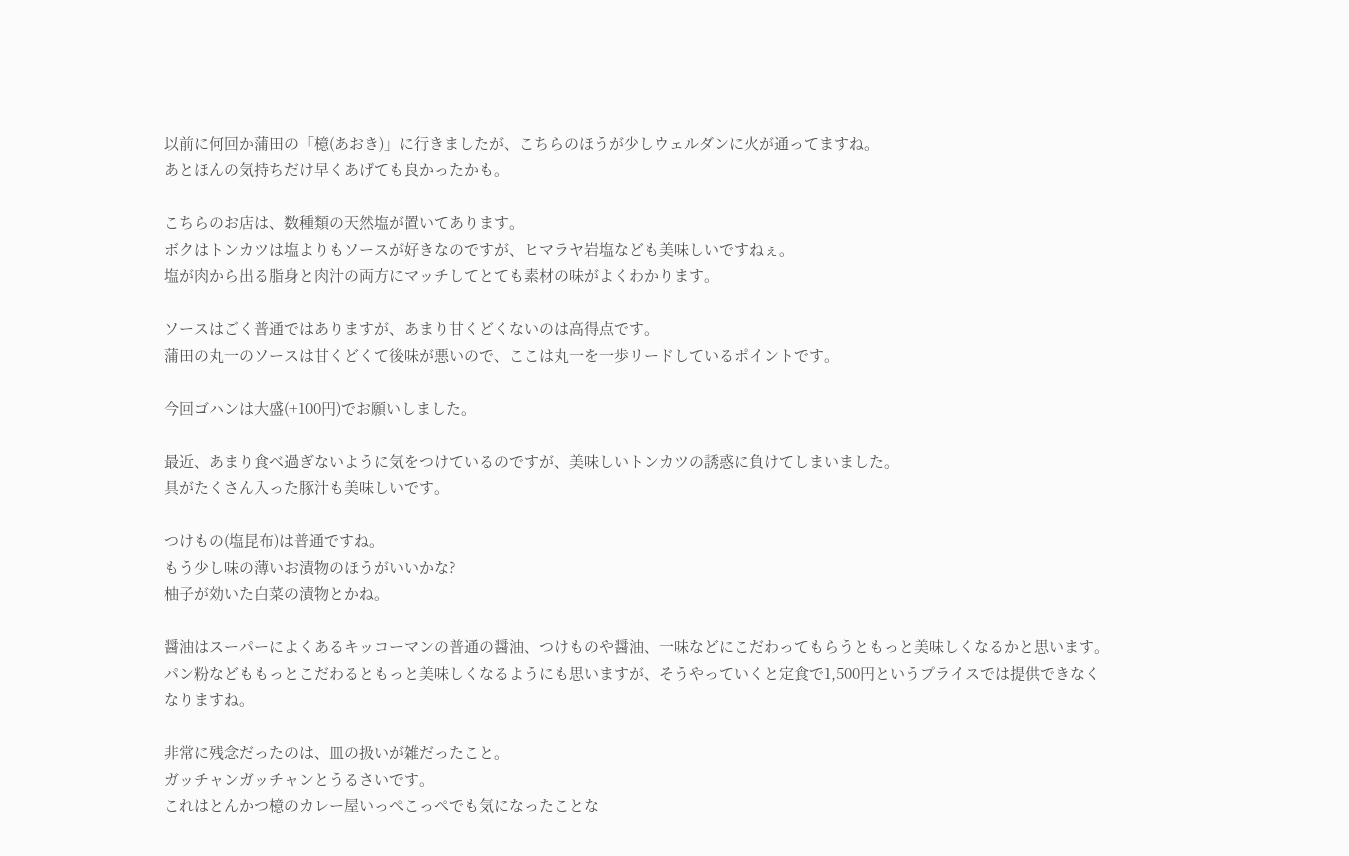以前に何回か蒲田の「檍(あおき)」に行きましたが、こちらのほうが少しウェルダンに火が通ってますね。
あとほんの気持ちだけ早くあげても良かったかも。

こちらのお店は、数種類の天然塩が置いてあります。
ボクはトンカツは塩よりもソースが好きなのですが、ヒマラヤ岩塩なども美味しいですねぇ。
塩が肉から出る脂身と肉汁の両方にマッチしてとても素材の味がよくわかります。

ソースはごく普通ではありますが、あまり甘くどくないのは高得点です。
蒲田の丸一のソースは甘くどくて後味が悪いので、ここは丸一を一歩リードしているポイントです。

今回ゴハンは大盛(+100円)でお願いしました。

最近、あまり食べ過ぎないように気をつけているのですが、美味しいトンカツの誘惑に負けてしまいました。
具がたくさん入った豚汁も美味しいです。

つけもの(塩昆布)は普通ですね。
もう少し味の薄いお漬物のほうがいいかな?
柚子が効いた白菜の漬物とかね。

醤油はスーパーによくあるキッコーマンの普通の醤油、つけものや醤油、一味などにこだわってもらうともっと美味しくなるかと思います。
パン粉などももっとこだわるともっと美味しくなるようにも思いますが、そうやっていくと定食で1,500円というプライスでは提供できなくなりますね。

非常に残念だったのは、皿の扱いが雑だったこと。
ガッチャンガッチャンとうるさいです。
これはとんかつ檍のカレー屋いっぺこっぺでも気になったことな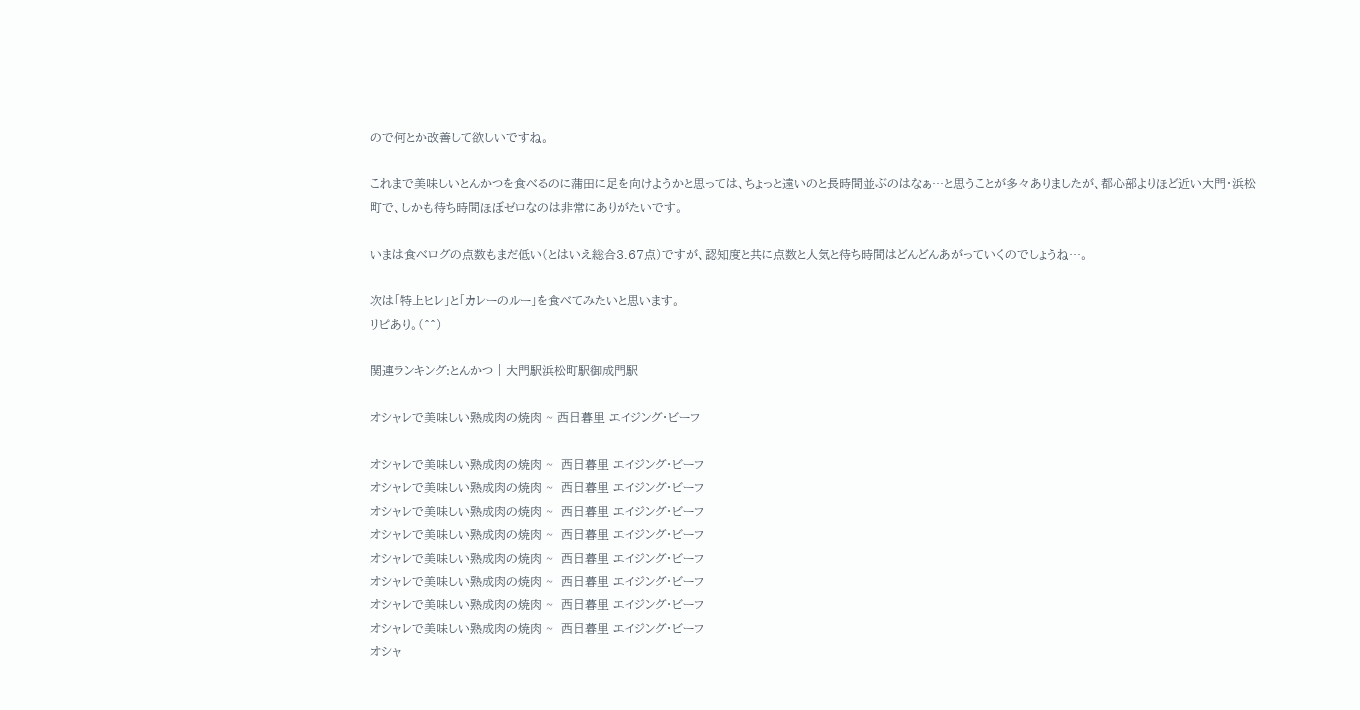ので何とか改善して欲しいですね。

これまで美味しいとんかつを食べるのに蒲田に足を向けようかと思っては、ちょっと遠いのと長時間並ぶのはなぁ…と思うことが多々ありましたが、都心部よりほど近い大門・浜松町で、しかも待ち時間ほぼゼロなのは非常にありがたいです。

いまは食べログの点数もまだ低い(とはいえ総合3.67点)ですが、認知度と共に点数と人気と待ち時間はどんどんあがっていくのでしょうね…。

次は「特上ヒレ」と「カレーのルー」を食べてみたいと思います。
リピあり。(^^)

関連ランキング:とんかつ | 大門駅浜松町駅御成門駅

オシャレで美味しい熟成肉の焼肉 ~ 西日暮里 エイジング・ビーフ

オシャレで美味しい熟成肉の焼肉 ~  西日暮里 エイジング・ビーフ
オシャレで美味しい熟成肉の焼肉 ~  西日暮里 エイジング・ビーフ
オシャレで美味しい熟成肉の焼肉 ~  西日暮里 エイジング・ビーフ
オシャレで美味しい熟成肉の焼肉 ~  西日暮里 エイジング・ビーフ
オシャレで美味しい熟成肉の焼肉 ~  西日暮里 エイジング・ビーフ
オシャレで美味しい熟成肉の焼肉 ~  西日暮里 エイジング・ビーフ
オシャレで美味しい熟成肉の焼肉 ~  西日暮里 エイジング・ビーフ
オシャレで美味しい熟成肉の焼肉 ~  西日暮里 エイジング・ビーフ
オシャ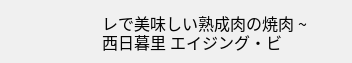レで美味しい熟成肉の焼肉 ~  西日暮里 エイジング・ビ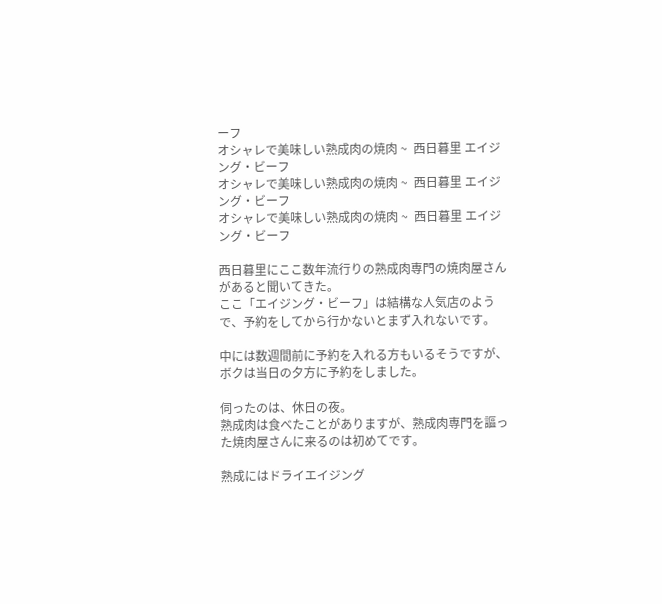ーフ
オシャレで美味しい熟成肉の焼肉 ~  西日暮里 エイジング・ビーフ
オシャレで美味しい熟成肉の焼肉 ~  西日暮里 エイジング・ビーフ
オシャレで美味しい熟成肉の焼肉 ~  西日暮里 エイジング・ビーフ

西日暮里にここ数年流行りの熟成肉専門の焼肉屋さんがあると聞いてきた。
ここ「エイジング・ビーフ」は結構な人気店のようで、予約をしてから行かないとまず入れないです。

中には数週間前に予約を入れる方もいるそうですが、ボクは当日の夕方に予約をしました。

伺ったのは、休日の夜。
熟成肉は食べたことがありますが、熟成肉専門を謳った焼肉屋さんに来るのは初めてです。

熟成にはドライエイジング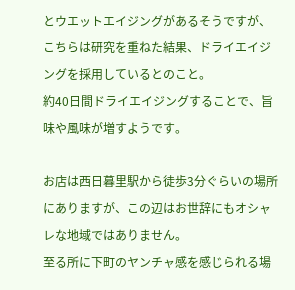とウエットエイジングがあるそうですが、こちらは研究を重ねた結果、ドライエイジングを採用しているとのこと。
約40日間ドライエイジングすることで、旨味や風味が増すようです。

お店は西日暮里駅から徒歩3分ぐらいの場所にありますが、この辺はお世辞にもオシャレな地域ではありません。
至る所に下町のヤンチャ感を感じられる場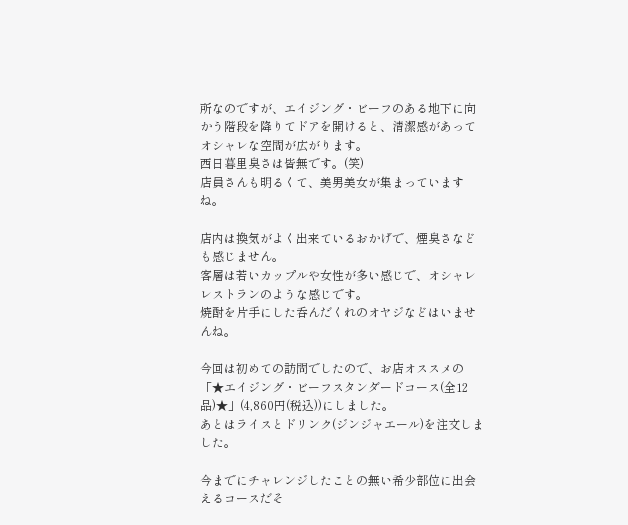所なのですが、エイジング・ビーフのある地下に向かう階段を降りてドアを開けると、清潔感があってオシャレな空間が広がります。
西日暮里臭さは皆無です。(笑)
店員さんも明るくて、美男美女が集まっていますね。

店内は換気がよく出来ているおかげで、煙臭さなども感じません。
客層は若いカップルや女性が多い感じで、オシャレレストランのような感じです。
焼酎を片手にした呑んだくれのオヤジなどはいませんね。

今回は初めての訪問でしたので、お店オススメの「★エイジング・ビーフスタンダードコース(全12品)★」(4,860円(税込))にしました。
あとはライスとドリンク(ジンジャエール)を注文しました。

今までにチャレンジしたことの無い希少部位に出会えるコースだそ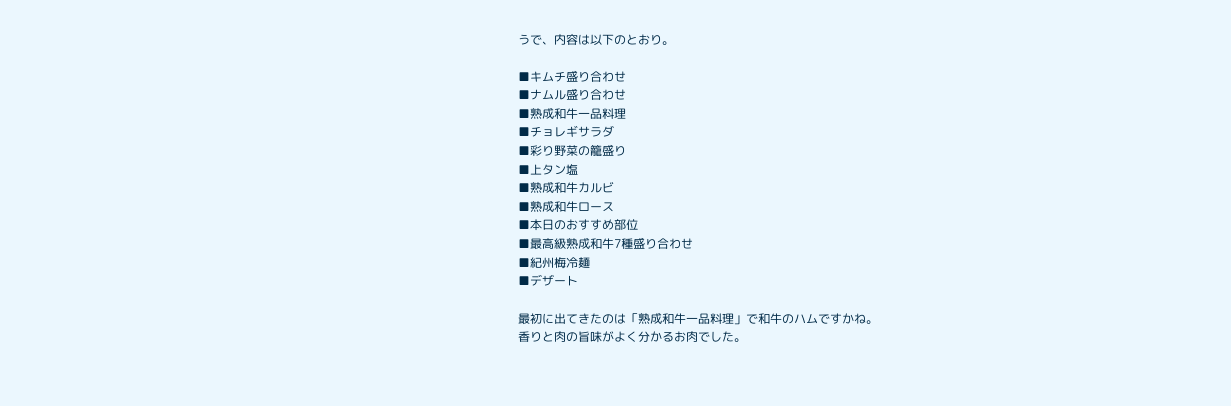うで、内容は以下のとおり。

■キムチ盛り合わせ
■ナムル盛り合わせ
■熟成和牛一品料理
■チョレギサラダ
■彩り野菜の籠盛り
■上タン塩
■熟成和牛カルビ
■熟成和牛ロース
■本日のおすすめ部位
■最高級熟成和牛7種盛り合わせ
■紀州梅冷麺
■デザート

最初に出てきたのは「熟成和牛一品料理」で和牛のハムですかね。
香りと肉の旨味がよく分かるお肉でした。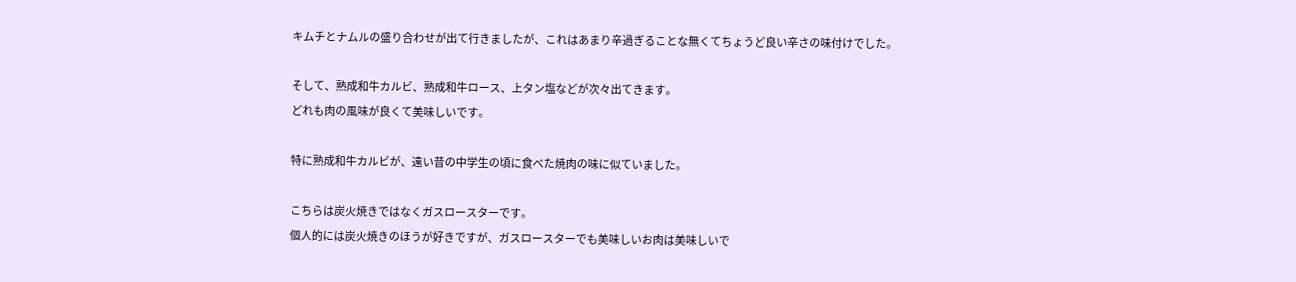キムチとナムルの盛り合わせが出て行きましたが、これはあまり辛過ぎることな無くてちょうど良い辛さの味付けでした。

そして、熟成和牛カルビ、熟成和牛ロース、上タン塩などが次々出てきます。
どれも肉の風味が良くて美味しいです。

特に熟成和牛カルビが、遠い昔の中学生の頃に食べた焼肉の味に似ていました。

こちらは炭火焼きではなくガスロースターです。
個人的には炭火焼きのほうが好きですが、ガスロースターでも美味しいお肉は美味しいで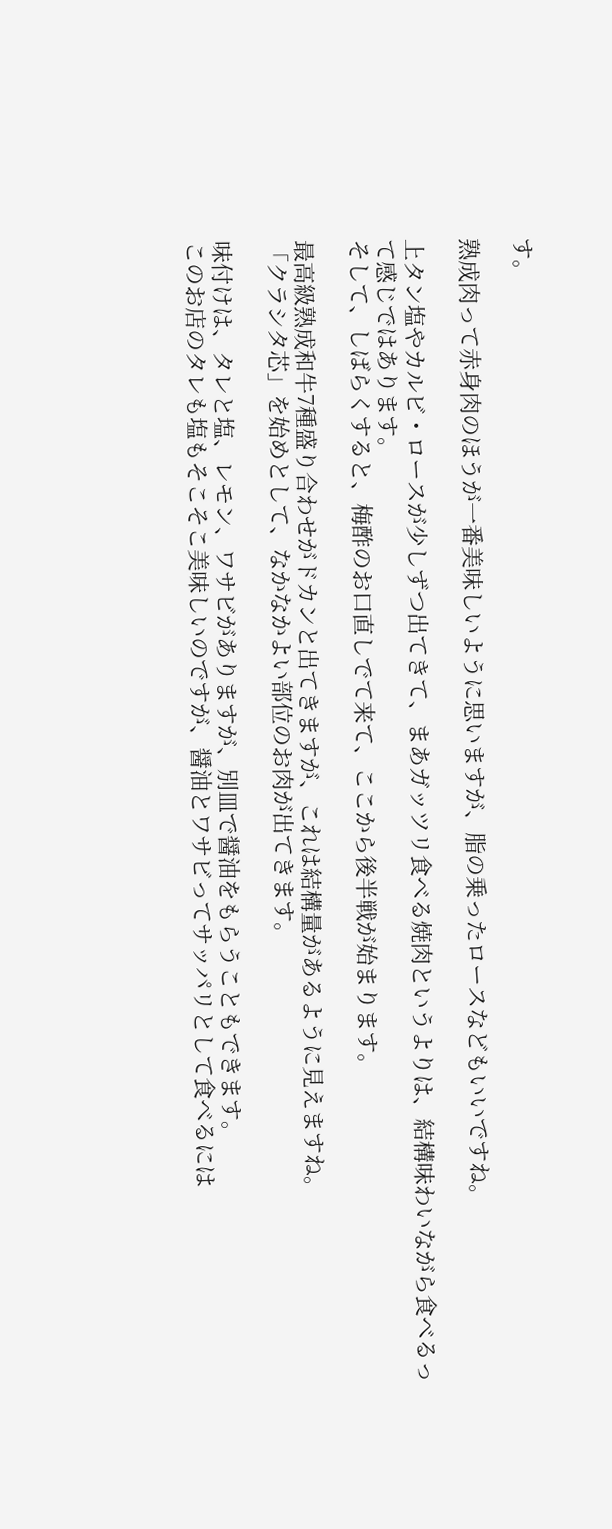す。

熟成肉って赤身肉のほうが一番美味しいように思いますが、脂の乗ったロースなどもいいですね。

上タン塩やカルビ・ロースが少しずつ出てきて、まあガッツリ食べる焼肉というよりは、結構味わいながら食べるって感じではあります。
そして、しばらくすると、梅酢のお口直しでて来て、ここから後半戦が始まります。

最高級熟成和牛7種盛り合わせがドカンと出てきますが、これは結構量があるように見えますね。
「クラシタ芯」を始めとして、なかなかよい部位のお肉が出てきます。

味付けは、タレと塩、レモン、ワサビがありますが、別皿で醤油をもらうこともできます。
このお店のタレも塩もそこそこ美味しいのですが、醤油とワサビってサッパリとして食べるには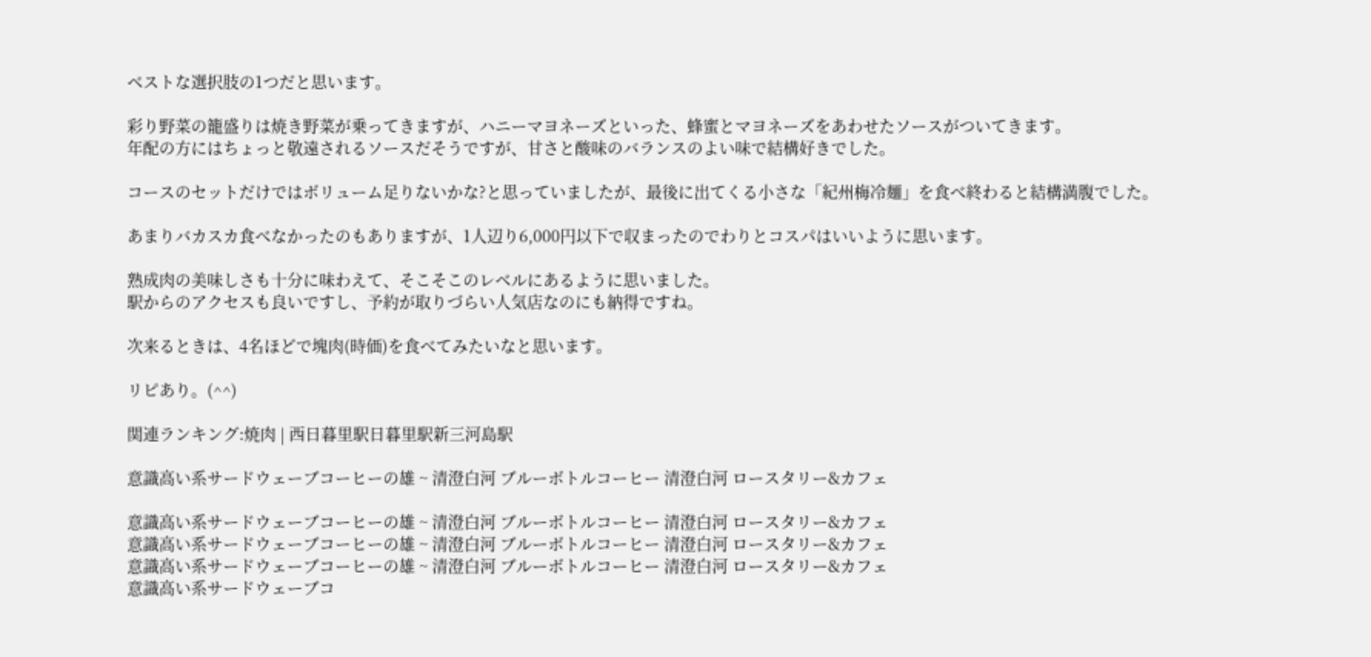ベストな選択肢の1つだと思います。

彩り野菜の籠盛りは焼き野菜が乗ってきますが、ハニーマヨネーズといった、蜂蜜とマヨネーズをあわせたソースがついてきます。
年配の方にはちょっと敬遠されるソースだそうですが、甘さと酸味のバランスのよい味で結構好きでした。

コースのセットだけではボリューム足りないかな?と思っていましたが、最後に出てくる小さな「紀州梅冷麺」を食べ終わると結構満腹でした。

あまりバカスカ食べなかったのもありますが、1人辺り6,000円以下で収まったのでわりとコスパはいいように思います。

熟成肉の美味しさも十分に味わえて、そこそこのレベルにあるように思いました。
駅からのアクセスも良いですし、予約が取りづらい人気店なのにも納得ですね。

次来るときは、4名ほどで塊肉(時価)を食べてみたいなと思います。

リピあり。(^^)

関連ランキング:焼肉 | 西日暮里駅日暮里駅新三河島駅

意識高い系サードウェーブコーヒーの雄 ~ 清澄白河 ブルーボトルコーヒー 清澄白河 ロースタリー&カフェ

意識高い系サードウェーブコーヒーの雄 ~ 清澄白河 ブルーボトルコーヒー 清澄白河 ロースタリー&カフェ
意識高い系サードウェーブコーヒーの雄 ~ 清澄白河 ブルーボトルコーヒー 清澄白河 ロースタリー&カフェ
意識高い系サードウェーブコーヒーの雄 ~ 清澄白河 ブルーボトルコーヒー 清澄白河 ロースタリー&カフェ
意識高い系サードウェーブコ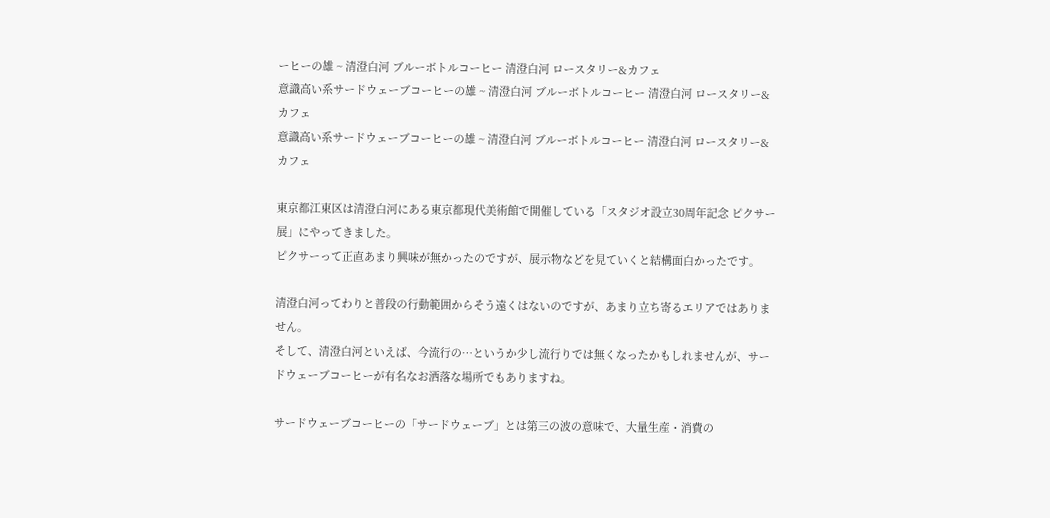ーヒーの雄 ~ 清澄白河 ブルーボトルコーヒー 清澄白河 ロースタリー&カフェ
意識高い系サードウェーブコーヒーの雄 ~ 清澄白河 ブルーボトルコーヒー 清澄白河 ロースタリー&カフェ
意識高い系サードウェーブコーヒーの雄 ~ 清澄白河 ブルーボトルコーヒー 清澄白河 ロースタリー&カフェ

東京都江東区は清澄白河にある東京都現代美術館で開催している「スタジオ設立30周年記念 ピクサー展」にやってきました。
ピクサーって正直あまり興味が無かったのですが、展示物などを見ていくと結構面白かったです。

清澄白河ってわりと普段の行動範囲からそう遠くはないのですが、あまり立ち寄るエリアではありません。
そして、清澄白河といえば、今流行の…というか少し流行りでは無くなったかもしれませんが、サードウェーブコーヒーが有名なお洒落な場所でもありますね。

サードウェーブコーヒーの「サードウェーブ」とは第三の波の意味で、大量生産・消費の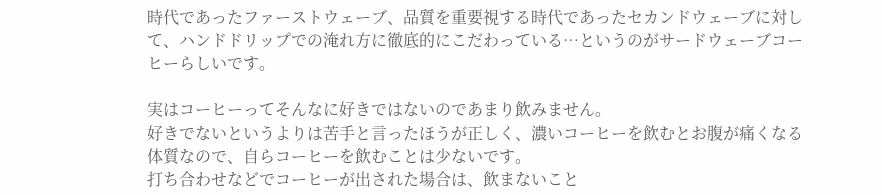時代であったファーストウェーブ、品質を重要視する時代であったセカンドウェーブに対して、ハンドドリップでの淹れ方に徹底的にこだわっている…というのがサードウェーブコーヒーらしいです。

実はコーヒーってそんなに好きではないのであまり飲みません。
好きでないというよりは苦手と言ったほうが正しく、濃いコーヒーを飲むとお腹が痛くなる体質なので、自らコーヒーを飲むことは少ないです。
打ち合わせなどでコーヒーが出された場合は、飲まないこと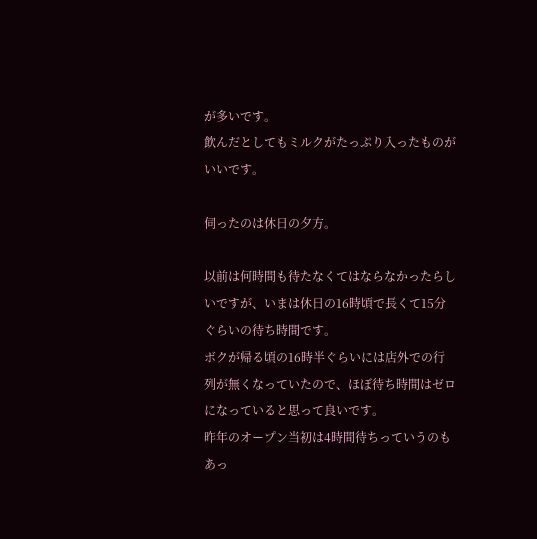が多いです。
飲んだとしてもミルクがたっぷり入ったものがいいです。

伺ったのは休日の夕方。

以前は何時間も待たなくてはならなかったらしいですが、いまは休日の16時頃で長くて15分ぐらいの待ち時間です。
ボクが帰る頃の16時半ぐらいには店外での行列が無くなっていたので、ほぼ待ち時間はゼロになっていると思って良いです。
昨年のオープン当初は4時間待ちっていうのもあっ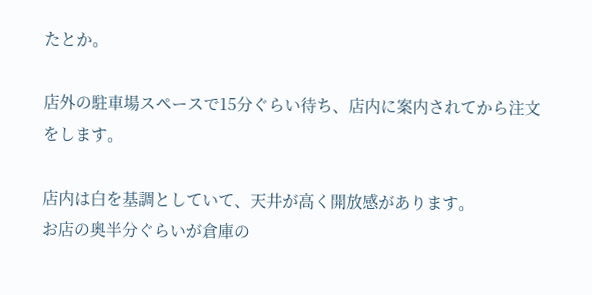たとか。

店外の駐車場スペースで15分ぐらい待ち、店内に案内されてから注文をします。

店内は白を基調としていて、天井が高く開放感があります。
お店の奥半分ぐらいが倉庫の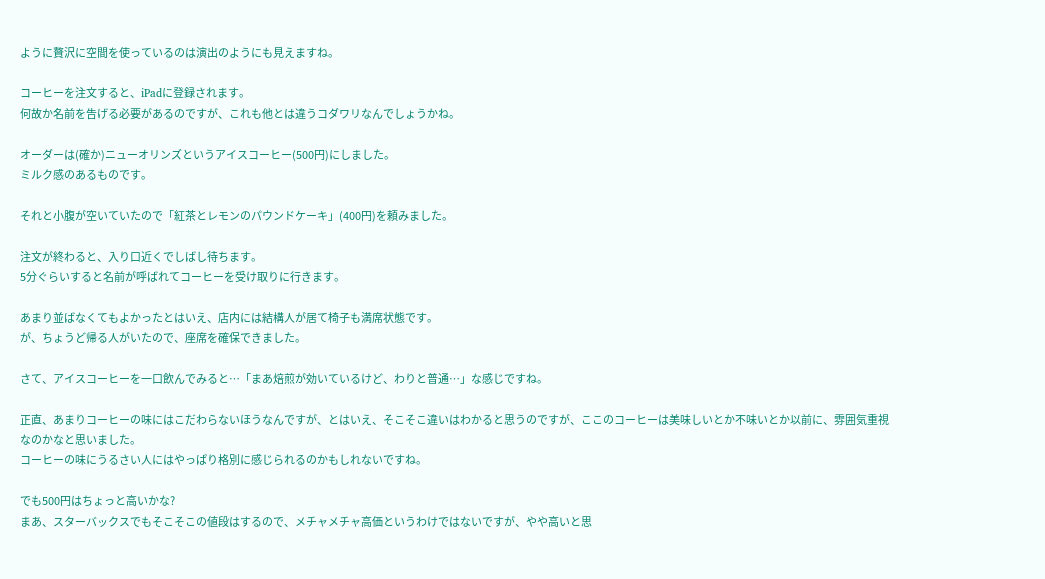ように贅沢に空間を使っているのは演出のようにも見えますね。

コーヒーを注文すると、iPadに登録されます。
何故か名前を告げる必要があるのですが、これも他とは違うコダワリなんでしょうかね。

オーダーは(確か)ニューオリンズというアイスコーヒー(500円)にしました。
ミルク感のあるものです。

それと小腹が空いていたので「紅茶とレモンのパウンドケーキ」(400円)を頼みました。

注文が終わると、入り口近くでしばし待ちます。
5分ぐらいすると名前が呼ばれてコーヒーを受け取りに行きます。

あまり並ばなくてもよかったとはいえ、店内には結構人が居て椅子も満席状態です。
が、ちょうど帰る人がいたので、座席を確保できました。

さて、アイスコーヒーを一口飲んでみると…「まあ焙煎が効いているけど、わりと普通…」な感じですね。

正直、あまりコーヒーの味にはこだわらないほうなんですが、とはいえ、そこそこ違いはわかると思うのですが、ここのコーヒーは美味しいとか不味いとか以前に、雰囲気重視なのかなと思いました。
コーヒーの味にうるさい人にはやっぱり格別に感じられるのかもしれないですね。

でも500円はちょっと高いかな?
まあ、スターバックスでもそこそこの値段はするので、メチャメチャ高価というわけではないですが、やや高いと思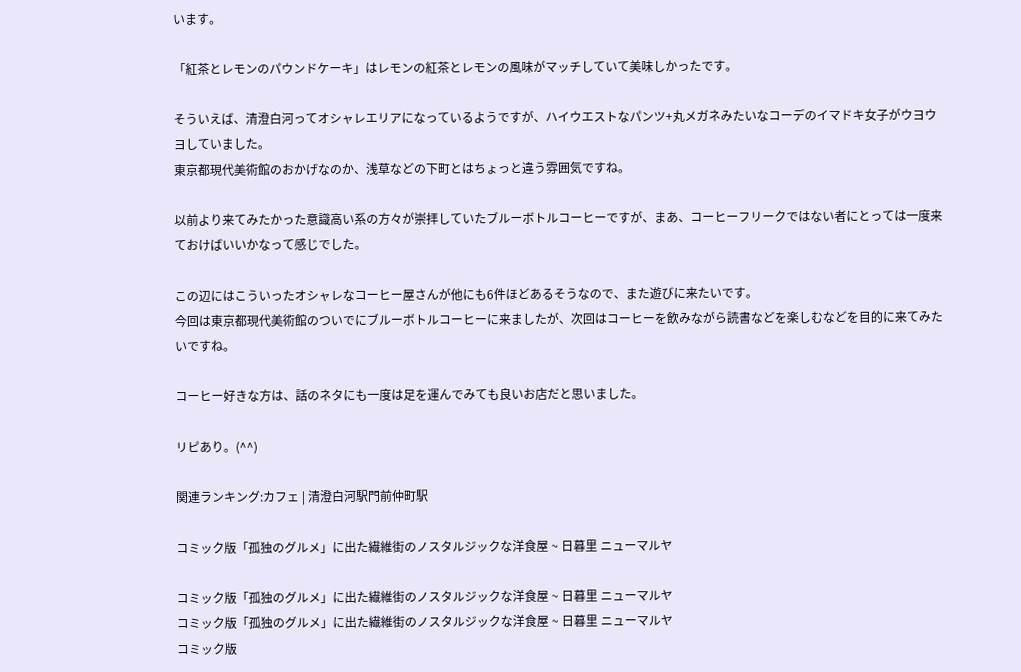います。

「紅茶とレモンのパウンドケーキ」はレモンの紅茶とレモンの風味がマッチしていて美味しかったです。

そういえば、清澄白河ってオシャレエリアになっているようですが、ハイウエストなパンツ+丸メガネみたいなコーデのイマドキ女子がウヨウヨしていました。
東京都現代美術館のおかげなのか、浅草などの下町とはちょっと違う雰囲気ですね。

以前より来てみたかった意識高い系の方々が崇拝していたブルーボトルコーヒーですが、まあ、コーヒーフリークではない者にとっては一度来ておけばいいかなって感じでした。

この辺にはこういったオシャレなコーヒー屋さんが他にも6件ほどあるそうなので、また遊びに来たいです。
今回は東京都現代美術館のついでにブルーボトルコーヒーに来ましたが、次回はコーヒーを飲みながら読書などを楽しむなどを目的に来てみたいですね。

コーヒー好きな方は、話のネタにも一度は足を運んでみても良いお店だと思いました。

リピあり。(^^)

関連ランキング:カフェ | 清澄白河駅門前仲町駅

コミック版「孤独のグルメ」に出た繊維街のノスタルジックな洋食屋 ~ 日暮里 ニューマルヤ

コミック版「孤独のグルメ」に出た繊維街のノスタルジックな洋食屋 ~ 日暮里 ニューマルヤ
コミック版「孤独のグルメ」に出た繊維街のノスタルジックな洋食屋 ~ 日暮里 ニューマルヤ
コミック版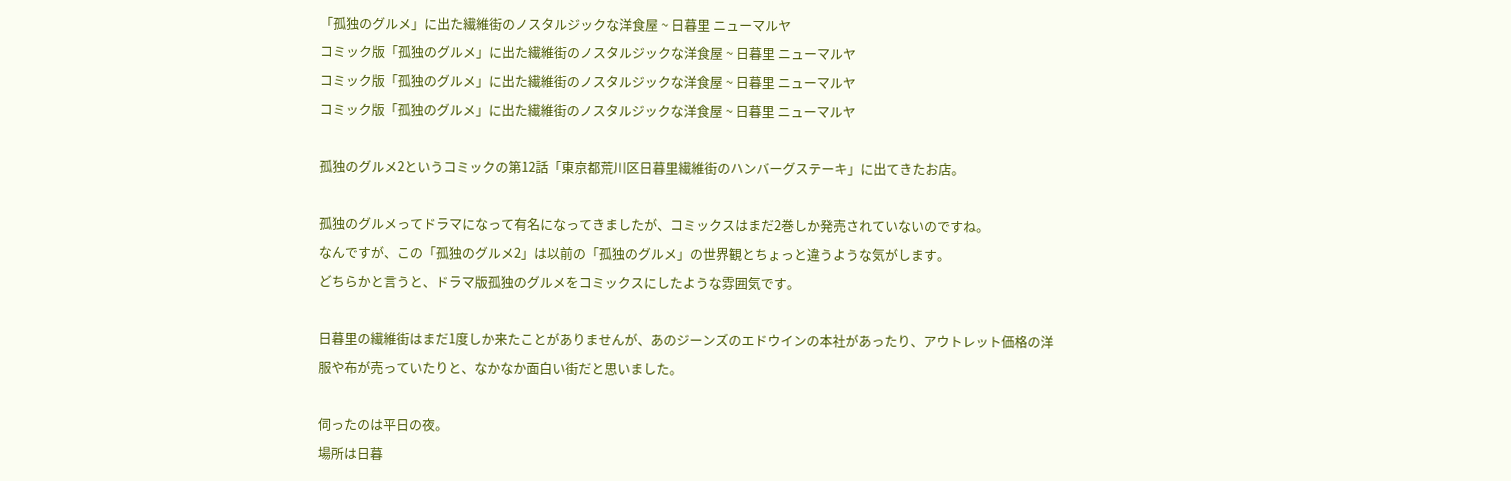「孤独のグルメ」に出た繊維街のノスタルジックな洋食屋 ~ 日暮里 ニューマルヤ
コミック版「孤独のグルメ」に出た繊維街のノスタルジックな洋食屋 ~ 日暮里 ニューマルヤ
コミック版「孤独のグルメ」に出た繊維街のノスタルジックな洋食屋 ~ 日暮里 ニューマルヤ
コミック版「孤独のグルメ」に出た繊維街のノスタルジックな洋食屋 ~ 日暮里 ニューマルヤ

孤独のグルメ2というコミックの第12話「東京都荒川区日暮里繊維街のハンバーグステーキ」に出てきたお店。

孤独のグルメってドラマになって有名になってきましたが、コミックスはまだ2巻しか発売されていないのですね。
なんですが、この「孤独のグルメ2」は以前の「孤独のグルメ」の世界観とちょっと違うような気がします。
どちらかと言うと、ドラマ版孤独のグルメをコミックスにしたような雰囲気です。

日暮里の繊維街はまだ1度しか来たことがありませんが、あのジーンズのエドウインの本社があったり、アウトレット価格の洋服や布が売っていたりと、なかなか面白い街だと思いました。

伺ったのは平日の夜。
場所は日暮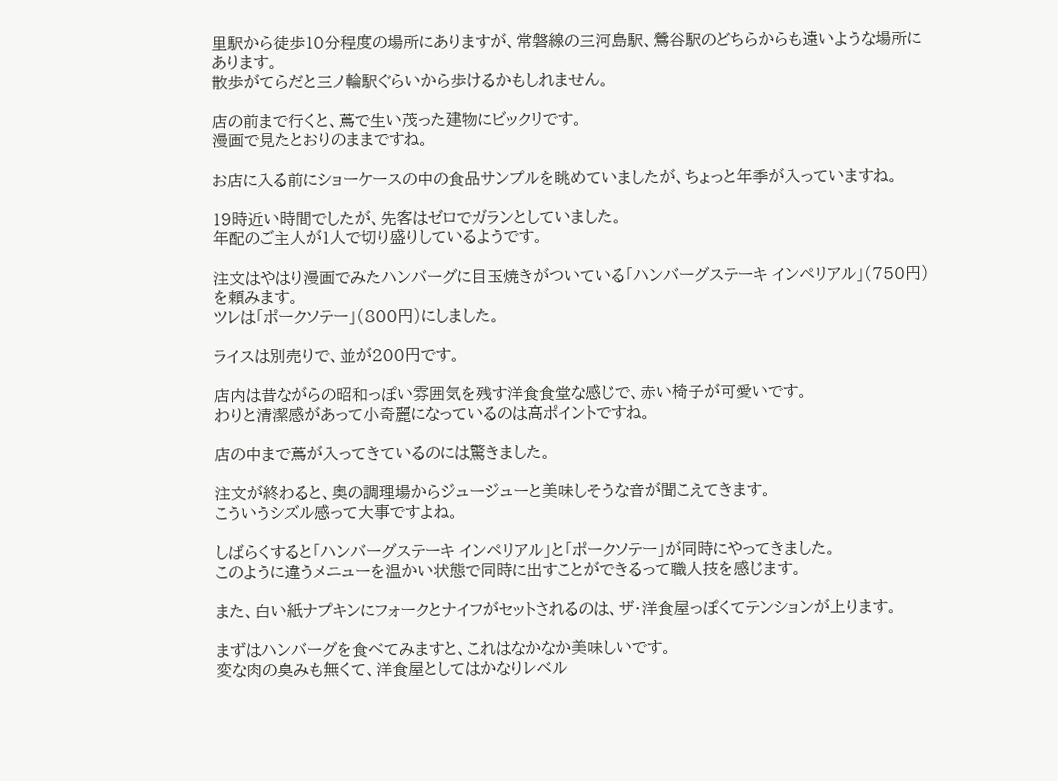里駅から徒歩10分程度の場所にありますが、常磐線の三河島駅、鶯谷駅のどちらからも遠いような場所にあります。
散歩がてらだと三ノ輪駅ぐらいから歩けるかもしれません。

店の前まで行くと、蔦で生い茂った建物にビックリです。
漫画で見たとおりのままですね。

お店に入る前にショーケースの中の食品サンプルを眺めていましたが、ちょっと年季が入っていますね。

19時近い時間でしたが、先客はゼロでガランとしていました。
年配のご主人が1人で切り盛りしているようです。

注文はやはり漫画でみたハンバーグに目玉焼きがついている「ハンバーグステーキ インペリアル」(750円)を頼みます。
ツレは「ポークソテー」(800円)にしました。

ライスは別売りで、並が200円です。

店内は昔ながらの昭和っぽい雰囲気を残す洋食食堂な感じで、赤い椅子が可愛いです。
わりと清潔感があって小奇麗になっているのは高ポイントですね。

店の中まで蔦が入ってきているのには驚きました。

注文が終わると、奥の調理場からジュージューと美味しそうな音が聞こえてきます。
こういうシズル感って大事ですよね。

しばらくすると「ハンバーグステーキ インペリアル」と「ポークソテー」が同時にやってきました。
このように違うメニューを温かい状態で同時に出すことができるって職人技を感じます。

また、白い紙ナプキンにフォークとナイフがセットされるのは、ザ・洋食屋っぽくてテンションが上ります。

まずはハンバーグを食べてみますと、これはなかなか美味しいです。
変な肉の臭みも無くて、洋食屋としてはかなりレベル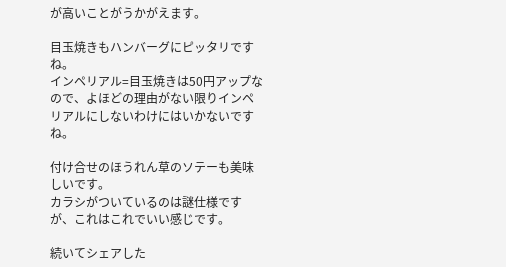が高いことがうかがえます。

目玉焼きもハンバーグにピッタリですね。
インペリアル=目玉焼きは50円アップなので、よほどの理由がない限りインペリアルにしないわけにはいかないですね。

付け合せのほうれん草のソテーも美味しいです。
カラシがついているのは謎仕様ですが、これはこれでいい感じです。

続いてシェアした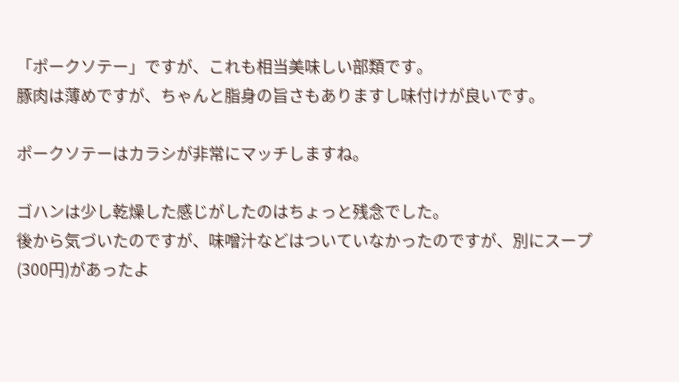「ポークソテー」ですが、これも相当美味しい部類です。
豚肉は薄めですが、ちゃんと脂身の旨さもありますし味付けが良いです。

ポークソテーはカラシが非常にマッチしますね。

ゴハンは少し乾燥した感じがしたのはちょっと残念でした。
後から気づいたのですが、味噌汁などはついていなかったのですが、別にスープ(300円)があったよ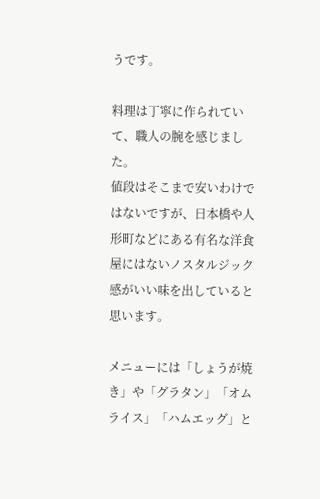うです。

料理は丁寧に作られていて、職人の腕を感じました。
値段はそこまで安いわけではないですが、日本橋や人形町などにある有名な洋食屋にはないノスタルジック感がいい味を出していると思います。

メニューには「しょうが焼き」や「グラタン」「オムライス」「ハムエッグ」と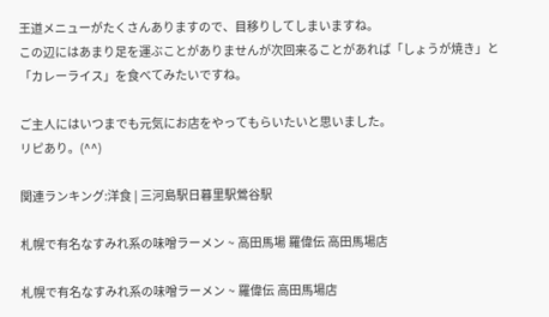王道メニューがたくさんありますので、目移りしてしまいますね。
この辺にはあまり足を運ぶことがありませんが次回来ることがあれば「しょうが焼き」と「カレーライス」を食べてみたいですね。

ご主人にはいつまでも元気にお店をやってもらいたいと思いました。
リピあり。(^^)

関連ランキング:洋食 | 三河島駅日暮里駅鶯谷駅

札幌で有名なすみれ系の味噌ラーメン ~ 高田馬場 羅偉伝 高田馬場店

札幌で有名なすみれ系の味噌ラーメン ~ 羅偉伝 高田馬場店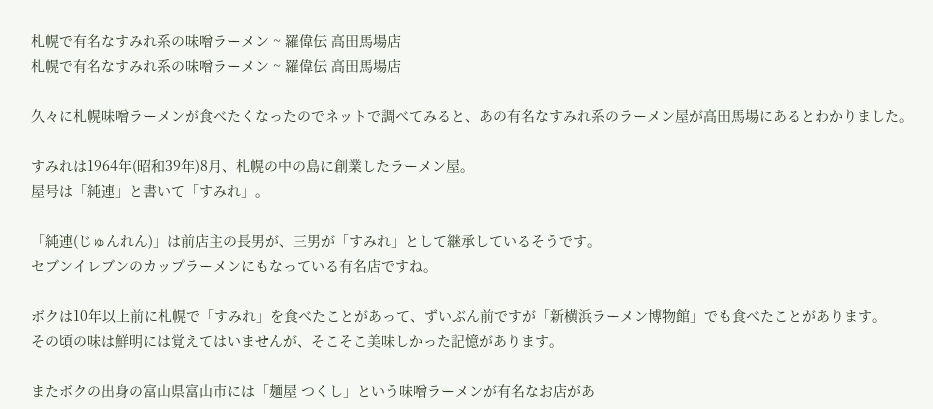札幌で有名なすみれ系の味噌ラーメン ~ 羅偉伝 高田馬場店
札幌で有名なすみれ系の味噌ラーメン ~ 羅偉伝 高田馬場店

久々に札幌味噌ラーメンが食べたくなったのでネットで調べてみると、あの有名なすみれ系のラーメン屋が高田馬場にあるとわかりました。

すみれは1964年(昭和39年)8月、札幌の中の島に創業したラーメン屋。
屋号は「純連」と書いて「すみれ」。

「純連(じゅんれん)」は前店主の長男が、三男が「すみれ」として継承しているそうです。
セブンイレブンのカップラーメンにもなっている有名店ですね。

ボクは10年以上前に札幌で「すみれ」を食べたことがあって、ずいぶん前ですが「新横浜ラーメン博物館」でも食べたことがあります。
その頃の味は鮮明には覚えてはいませんが、そこそこ美味しかった記憶があります。

またボクの出身の富山県富山市には「麺屋 つくし」という味噌ラーメンが有名なお店があ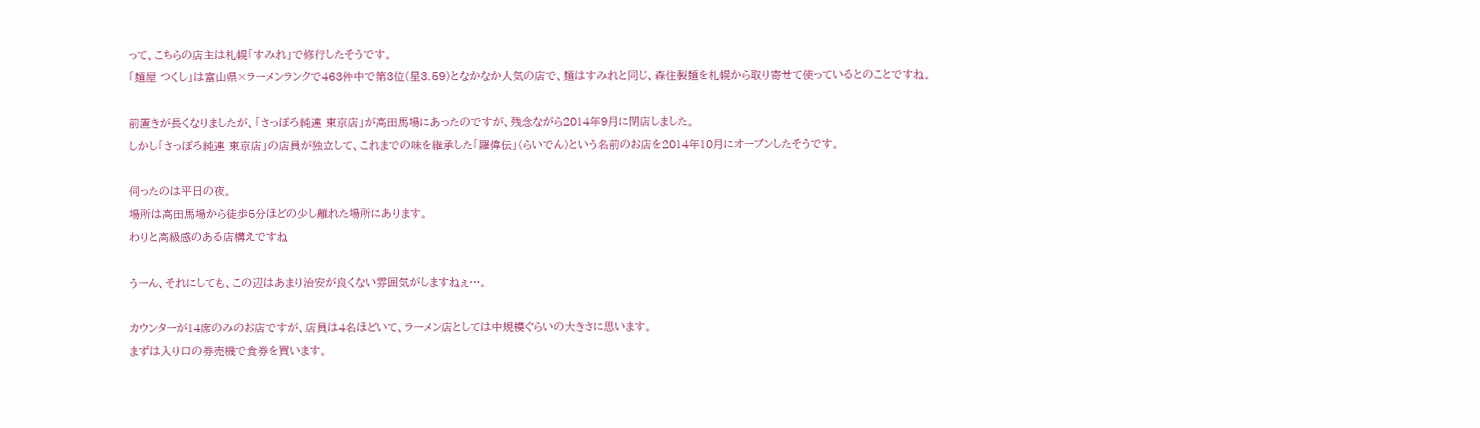って、こちらの店主は札幌「すみれ」で修行したそうです。
「麺屋 つくし」は富山県×ラーメンランクで463件中で第3位(星3.59)となかなか人気の店で、麺はすみれと同じ、森住製麺を札幌から取り寄せて使っているとのことですね。

前置きが長くなりましたが、「さっぽろ純連 東京店」が高田馬場にあったのですが、残念ながら2014年9月に閉店しました。
しかし「さっぽろ純連 東京店」の店員が独立して、これまでの味を継承した「羅偉伝」(らいでん)という名前のお店を2014年10月にオープンしたそうです。

伺ったのは平日の夜。
場所は高田馬場から徒歩5分ほどの少し離れた場所にあります。
わりと高級感のある店構えですね

うーん、それにしても、この辺はあまり治安が良くない雰囲気がしますねぇ…。

カウンターが14席のみのお店ですが、店員は4名ほどいて、ラーメン店としては中規模ぐらいの大きさに思います。
まずは入り口の券売機で食券を買います。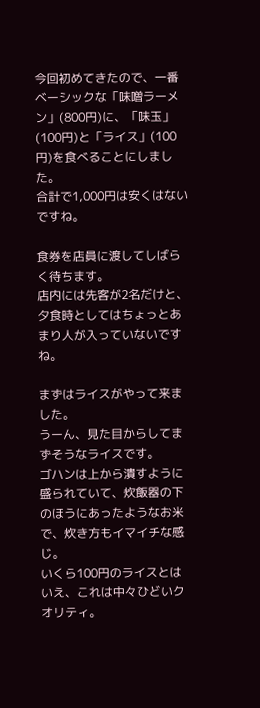今回初めてきたので、一番ベーシックな「味噌ラーメン」(800円)に、「味玉」(100円)と「ライス」(100円)を食べることにしました。
合計で1,000円は安くはないですね。

食券を店員に渡してしばらく待ちます。
店内には先客が2名だけと、夕食時としてはちょっとあまり人が入っていないですね。

まずはライスがやって来ました。
うーん、見た目からしてまずそうなライスです。
ゴハンは上から潰すように盛られていて、炊飯器の下のほうにあったようなお米で、炊き方もイマイチな感じ。
いくら100円のライスとはいえ、これは中々ひどいクオリティ。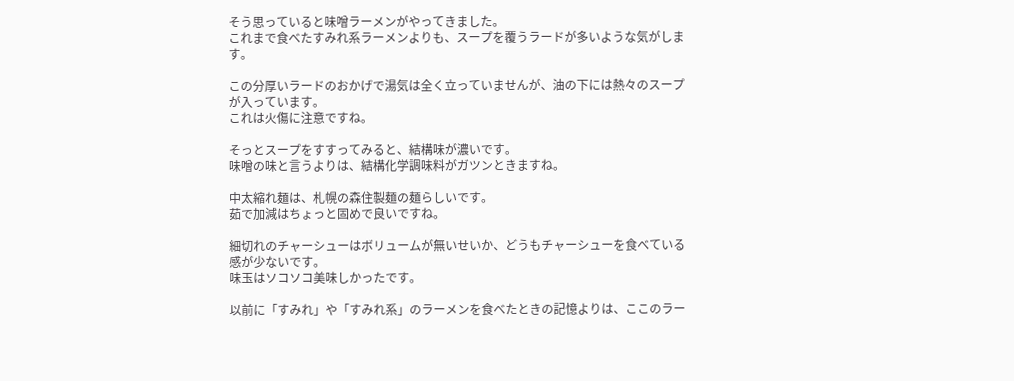そう思っていると味噌ラーメンがやってきました。
これまで食べたすみれ系ラーメンよりも、スープを覆うラードが多いような気がします。

この分厚いラードのおかげで湯気は全く立っていませんが、油の下には熱々のスープが入っています。
これは火傷に注意ですね。

そっとスープをすすってみると、結構味が濃いです。
味噌の味と言うよりは、結構化学調味料がガツンときますね。

中太縮れ麺は、札幌の森住製麺の麺らしいです。
茹で加減はちょっと固めで良いですね。

細切れのチャーシューはボリュームが無いせいか、どうもチャーシューを食べている感が少ないです。
味玉はソコソコ美味しかったです。

以前に「すみれ」や「すみれ系」のラーメンを食べたときの記憶よりは、ここのラー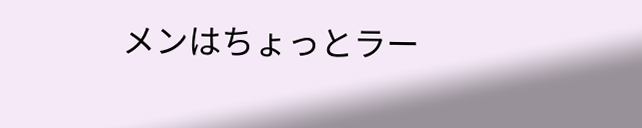メンはちょっとラー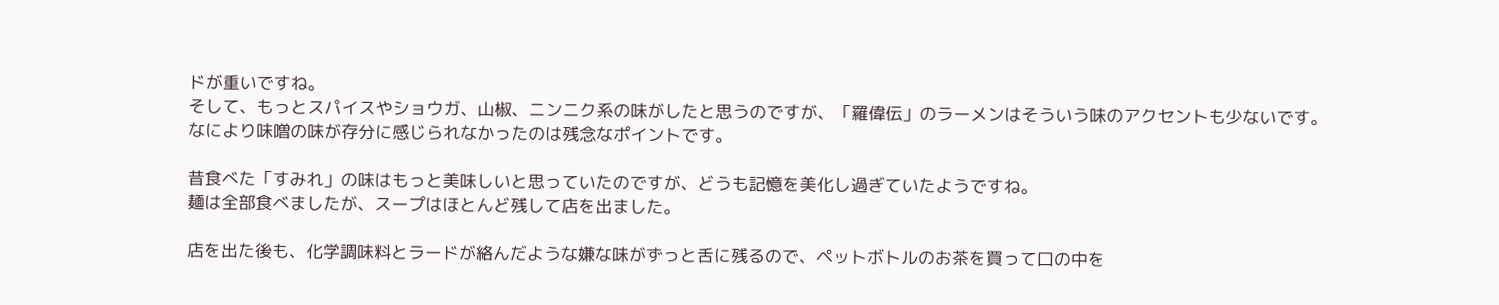ドが重いですね。
そして、もっとスパイスやショウガ、山椒、ニンニク系の味がしたと思うのですが、「羅偉伝」のラーメンはそういう味のアクセントも少ないです。
なにより味噌の味が存分に感じられなかったのは残念なポイントです。

昔食べた「すみれ」の味はもっと美味しいと思っていたのですが、どうも記憶を美化し過ぎていたようですね。
麺は全部食べましたが、スープはほとんど残して店を出ました。

店を出た後も、化学調味料とラードが絡んだような嫌な味がずっと舌に残るので、ペットボトルのお茶を買って口の中を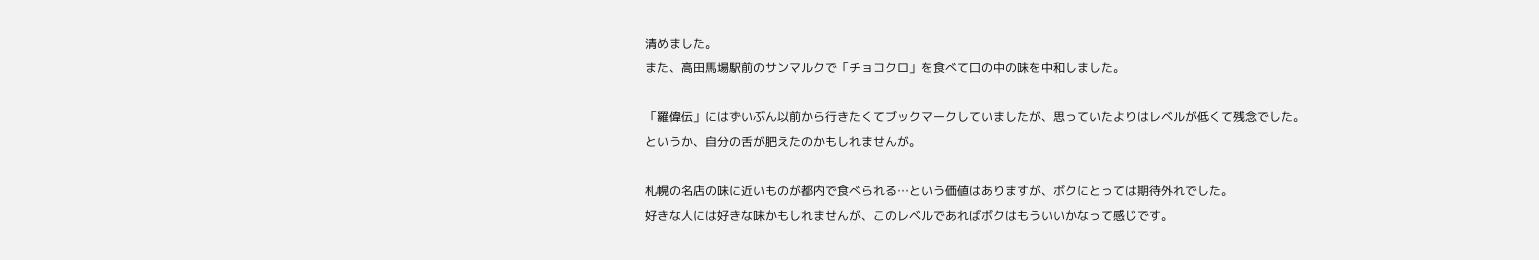清めました。
また、高田馬場駅前のサンマルクで「チョコクロ」を食べて口の中の味を中和しました。

「羅偉伝」にはずいぶん以前から行きたくてブックマークしていましたが、思っていたよりはレベルが低くて残念でした。
というか、自分の舌が肥えたのかもしれませんが。

札幌の名店の味に近いものが都内で食べられる…という価値はありますが、ボクにとっては期待外れでした。
好きな人には好きな味かもしれませんが、このレベルであればボクはもういいかなって感じです。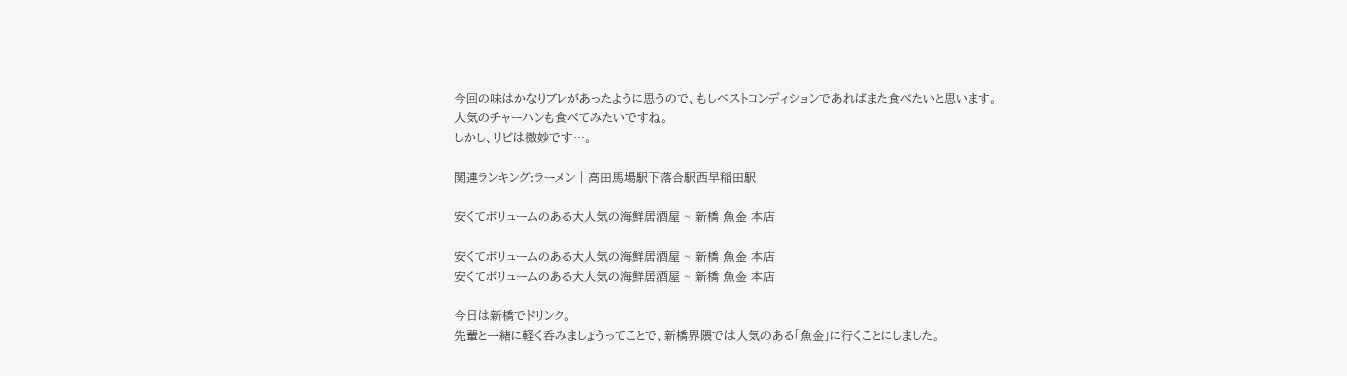今回の味はかなりブレがあったように思うので、もしベストコンディションであればまた食べたいと思います。
人気のチャーハンも食べてみたいですね。
しかし、リピは微妙です…。

関連ランキング:ラーメン | 高田馬場駅下落合駅西早稲田駅

安くてボリュームのある大人気の海鮮居酒屋 ~ 新橋 魚金 本店

安くてボリュームのある大人気の海鮮居酒屋 ~ 新橋 魚金 本店
安くてボリュームのある大人気の海鮮居酒屋 ~ 新橋 魚金 本店

今日は新橋でドリンク。
先輩と一緒に軽く呑みましょうってことで、新橋界隈では人気のある「魚金」に行くことにしました。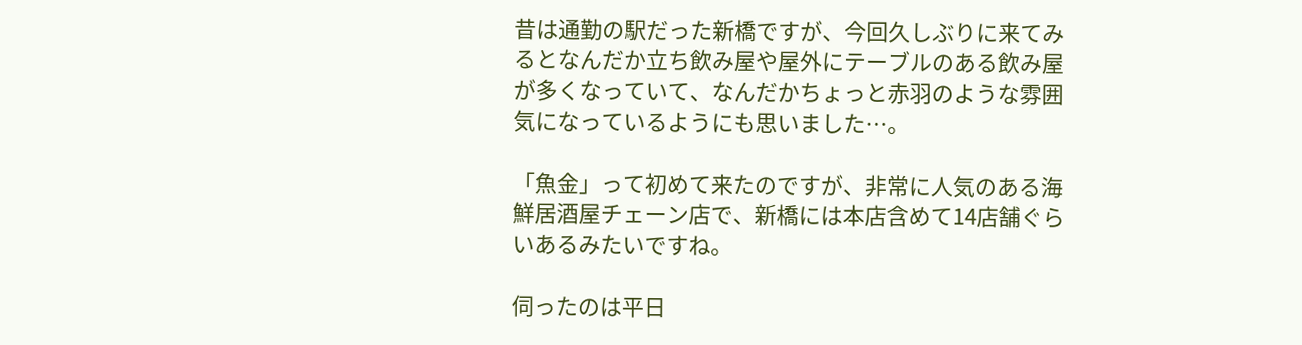昔は通勤の駅だった新橋ですが、今回久しぶりに来てみるとなんだか立ち飲み屋や屋外にテーブルのある飲み屋が多くなっていて、なんだかちょっと赤羽のような雰囲気になっているようにも思いました…。

「魚金」って初めて来たのですが、非常に人気のある海鮮居酒屋チェーン店で、新橋には本店含めて14店舗ぐらいあるみたいですね。

伺ったのは平日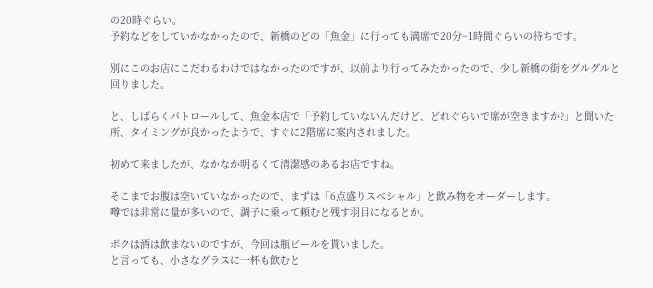の20時ぐらい。
予約などをしていかなかったので、新橋のどの「魚金」に行っても満席で20分~1時間ぐらいの待ちです。

別にこのお店にこだわるわけではなかったのですが、以前より行ってみたかったので、少し新橋の街をグルグルと回りました。

と、しばらくパトロールして、魚金本店で「予約していないんだけど、どれぐらいで席が空きますか?」と聞いた所、タイミングが良かったようで、すぐに2階席に案内されました。

初めて来ましたが、なかなか明るくて清潔感のあるお店ですね。

そこまでお腹は空いていなかったので、まずは「6点盛りスペシャル」と飲み物をオーダーします。
噂では非常に量が多いので、調子に乗って頼むと残す羽目になるとか。

ボクは酒は飲まないのですが、今回は瓶ビールを貰いました。
と言っても、小さなグラスに一杯も飲むと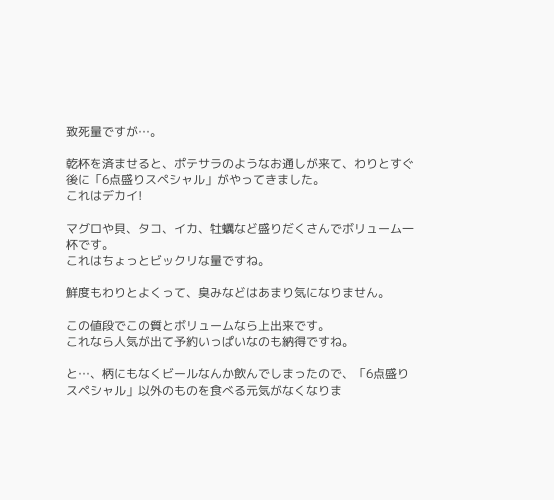致死量ですが…。

乾杯を済ませると、ポテサラのようなお通しが来て、わりとすぐ後に「6点盛りスペシャル」がやってきました。
これはデカイ!

マグロや貝、タコ、イカ、牡蠣など盛りだくさんでボリューム一杯です。
これはちょっとビックリな量ですね。

鮮度もわりとよくって、臭みなどはあまり気になりません。

この値段でこの質とボリュームなら上出来です。
これなら人気が出て予約いっぱいなのも納得ですね。

と…、柄にもなくビールなんか飲んでしまったので、「6点盛りスペシャル」以外のものを食べる元気がなくなりま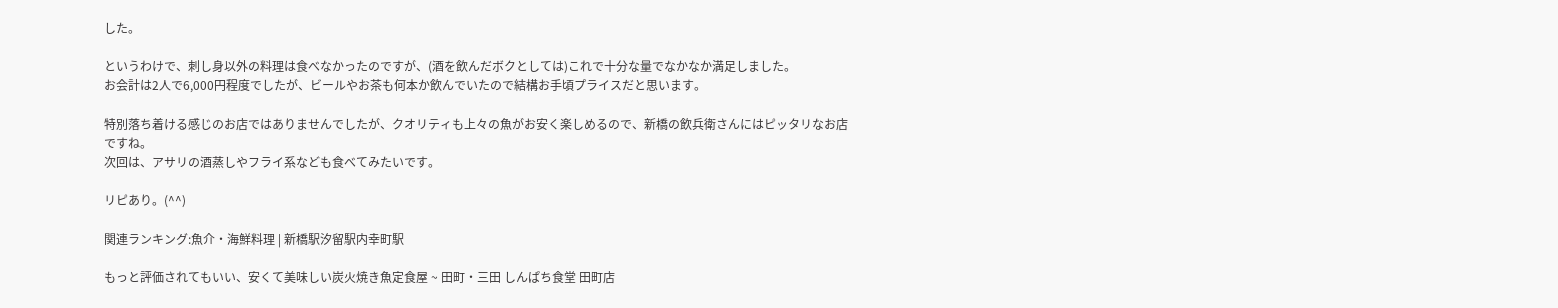した。

というわけで、刺し身以外の料理は食べなかったのですが、(酒を飲んだボクとしては)これで十分な量でなかなか満足しました。
お会計は2人で6,000円程度でしたが、ビールやお茶も何本か飲んでいたので結構お手頃プライスだと思います。

特別落ち着ける感じのお店ではありませんでしたが、クオリティも上々の魚がお安く楽しめるので、新橋の飲兵衛さんにはピッタリなお店ですね。
次回は、アサリの酒蒸しやフライ系なども食べてみたいです。

リピあり。(^^)

関連ランキング:魚介・海鮮料理 | 新橋駅汐留駅内幸町駅

もっと評価されてもいい、安くて美味しい炭火焼き魚定食屋 ~ 田町・三田 しんぱち食堂 田町店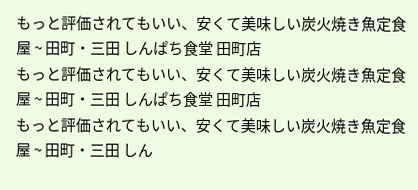もっと評価されてもいい、安くて美味しい炭火焼き魚定食屋 ~ 田町・三田 しんぱち食堂 田町店
もっと評価されてもいい、安くて美味しい炭火焼き魚定食屋 ~ 田町・三田 しんぱち食堂 田町店
もっと評価されてもいい、安くて美味しい炭火焼き魚定食屋 ~ 田町・三田 しん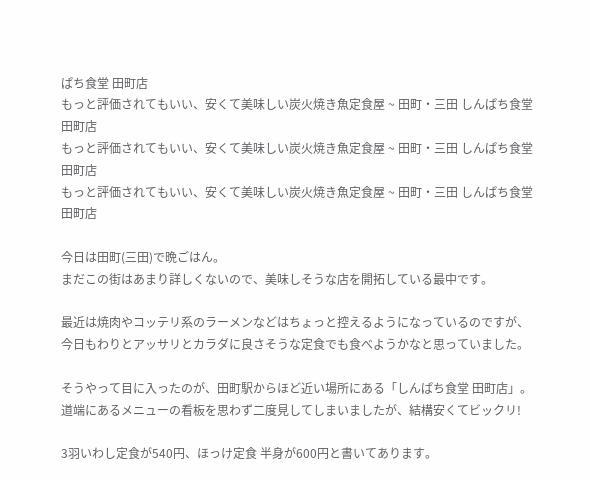ぱち食堂 田町店
もっと評価されてもいい、安くて美味しい炭火焼き魚定食屋 ~ 田町・三田 しんぱち食堂 田町店
もっと評価されてもいい、安くて美味しい炭火焼き魚定食屋 ~ 田町・三田 しんぱち食堂 田町店
もっと評価されてもいい、安くて美味しい炭火焼き魚定食屋 ~ 田町・三田 しんぱち食堂 田町店

今日は田町(三田)で晩ごはん。
まだこの街はあまり詳しくないので、美味しそうな店を開拓している最中です。

最近は焼肉やコッテリ系のラーメンなどはちょっと控えるようになっているのですが、今日もわりとアッサリとカラダに良さそうな定食でも食べようかなと思っていました。

そうやって目に入ったのが、田町駅からほど近い場所にある「しんぱち食堂 田町店」。
道端にあるメニューの看板を思わず二度見してしまいましたが、結構安くてビックリ!

3羽いわし定食が540円、ほっけ定食 半身が600円と書いてあります。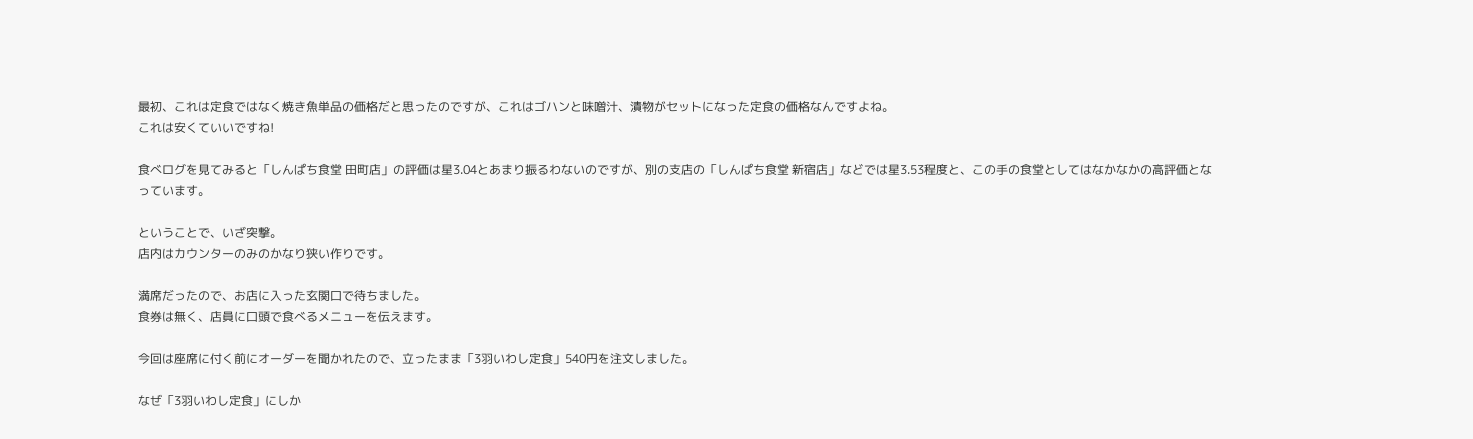最初、これは定食ではなく焼き魚単品の価格だと思ったのですが、これはゴハンと味噌汁、漬物がセットになった定食の価格なんですよね。
これは安くていいですね!

食べログを見てみると「しんぱち食堂 田町店」の評価は星3.04とあまり振るわないのですが、別の支店の「しんぱち食堂 新宿店」などでは星3.53程度と、この手の食堂としてはなかなかの高評価となっています。

ということで、いざ突撃。
店内はカウンターのみのかなり狭い作りです。

満席だったので、お店に入った玄関口で待ちました。
食券は無く、店員に口頭で食べるメニューを伝えます。

今回は座席に付く前にオーダーを聞かれたので、立ったまま「3羽いわし定食」540円を注文しました。

なぜ「3羽いわし定食」にしか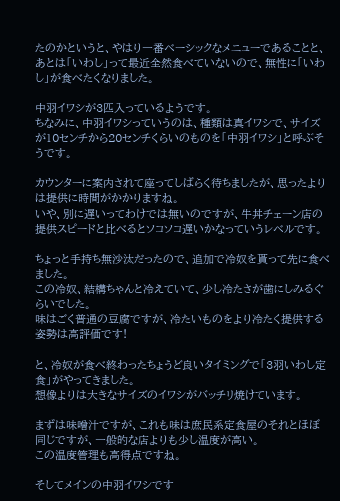たのかというと、やはり一番ベーシックなメニューであることと、あとは「いわし」って最近全然食べていないので、無性に「いわし」が食べたくなりました。

中羽イワシが3匹入っているようです。
ちなみに、中羽イワシっていうのは、種類は真イワシで、サイズが10センチから20センチくらいのものを「中羽イワシ」と呼ぶそうです。

カウンターに案内されて座ってしばらく待ちましたが、思ったよりは提供に時間がかかりますね。
いや、別に遅いってわけでは無いのですが、牛丼チェーン店の提供スピードと比べるとソコソコ遅いかなっていうレベルです。

ちょっと手持ち無沙汰だったので、追加で冷奴を貰って先に食べました。
この冷奴、結構ちゃんと冷えていて、少し冷たさが歯にしみるぐらいでした。
味はごく普通の豆腐ですが、冷たいものをより冷たく提供する姿勢は高評価です!

と、冷奴が食べ終わったちょうど良いタイミングで「3羽いわし定食」がやってきました。
想像よりは大きなサイズのイワシがバッチリ焼けています。

まずは味噌汁ですが、これも味は庶民系定食屋のそれとほぼ同じですが、一般的な店よりも少し温度が高い。
この温度管理も高得点ですね。

そしてメインの中羽イワシです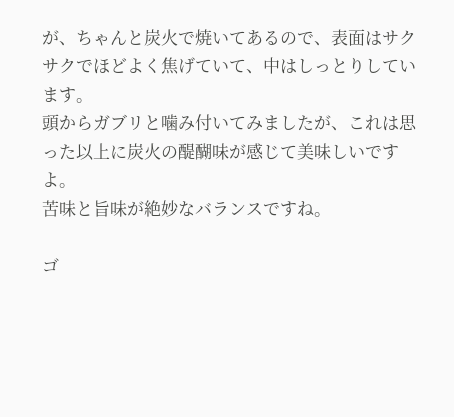が、ちゃんと炭火で焼いてあるので、表面はサクサクでほどよく焦げていて、中はしっとりしています。
頭からガブリと噛み付いてみましたが、これは思った以上に炭火の醍醐味が感じて美味しいですよ。
苦味と旨味が絶妙なバランスですね。

ゴ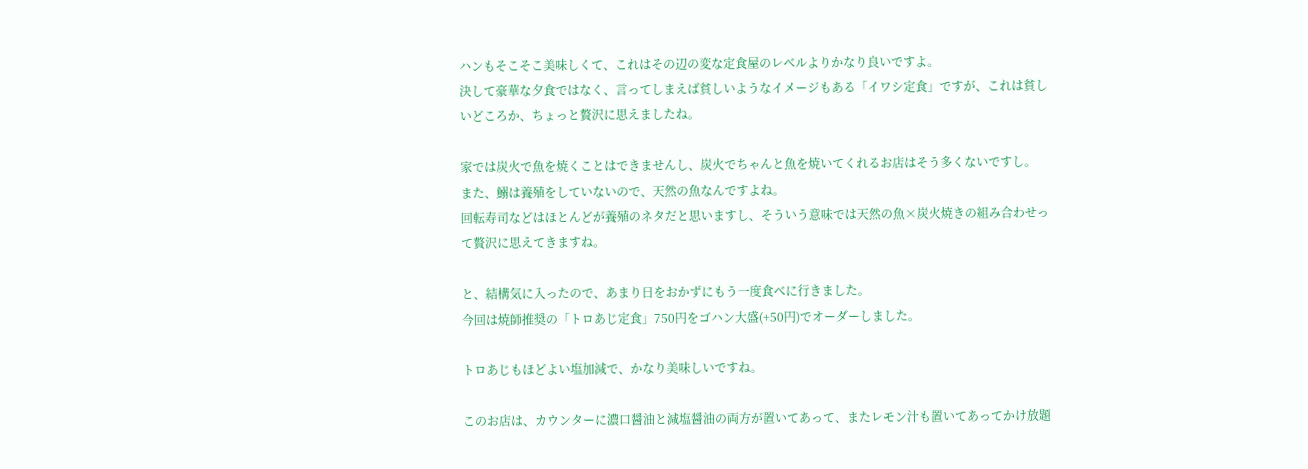ハンもそこそこ美味しくて、これはその辺の変な定食屋のレベルよりかなり良いですよ。
決して豪華な夕食ではなく、言ってしまえば貧しいようなイメージもある「イワシ定食」ですが、これは貧しいどころか、ちょっと贅沢に思えましたね。

家では炭火で魚を焼くことはできませんし、炭火でちゃんと魚を焼いてくれるお店はそう多くないですし。
また、鰯は養殖をしていないので、天然の魚なんですよね。
回転寿司などはほとんどが養殖のネタだと思いますし、そういう意味では天然の魚×炭火焼きの組み合わせって贅沢に思えてきますね。

と、結構気に入ったので、あまり日をおかずにもう一度食べに行きました。
今回は焼師推奨の「トロあじ定食」750円をゴハン大盛(+50円)でオーダーしました。

トロあじもほどよい塩加減で、かなり美味しいですね。

このお店は、カウンターに濃口醤油と減塩醤油の両方が置いてあって、またレモン汁も置いてあってかけ放題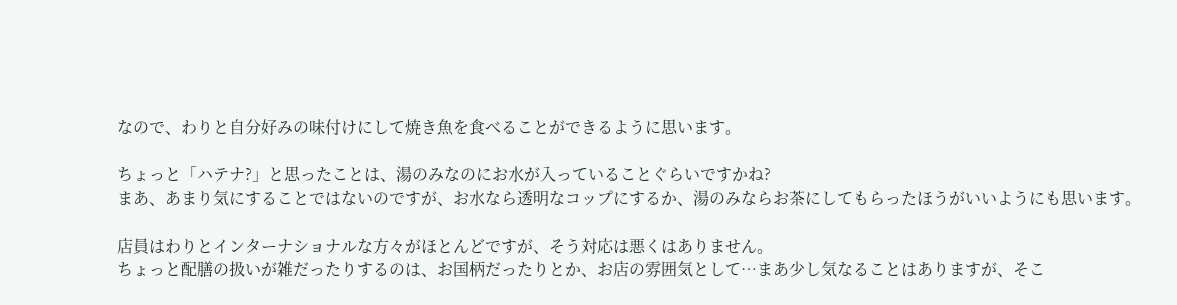なので、わりと自分好みの味付けにして焼き魚を食べることができるように思います。

ちょっと「ハテナ?」と思ったことは、湯のみなのにお水が入っていることぐらいですかね?
まあ、あまり気にすることではないのですが、お水なら透明なコップにするか、湯のみならお茶にしてもらったほうがいいようにも思います。

店員はわりとインターナショナルな方々がほとんどですが、そう対応は悪くはありません。
ちょっと配膳の扱いが雑だったりするのは、お国柄だったりとか、お店の雰囲気として…まあ少し気なることはありますが、そこ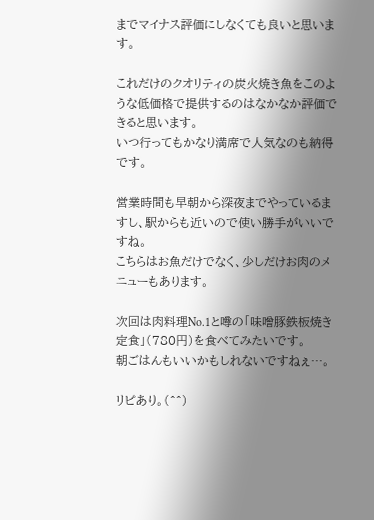までマイナス評価にしなくても良いと思います。

これだけのクオリティの炭火焼き魚をこのような低価格で提供するのはなかなか評価できると思います。
いつ行ってもかなり満席で人気なのも納得です。

営業時間も早朝から深夜までやっているますし、駅からも近いので使い勝手がいいですね。
こちらはお魚だけでなく、少しだけお肉のメニューもあります。

次回は肉料理No.1と噂の「味噌豚鉄板焼き定食」(780円)を食べてみたいです。
朝ごはんもいいかもしれないですねぇ…。

リピあり。(^^)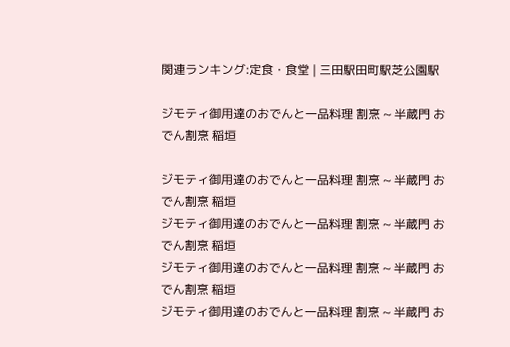関連ランキング:定食・食堂 | 三田駅田町駅芝公園駅

ジモティ御用達のおでんと一品料理 割烹 ~ 半蔵門 おでん割烹 稲垣

ジモティ御用達のおでんと一品料理 割烹 ~ 半蔵門 おでん割烹 稲垣
ジモティ御用達のおでんと一品料理 割烹 ~ 半蔵門 おでん割烹 稲垣
ジモティ御用達のおでんと一品料理 割烹 ~ 半蔵門 おでん割烹 稲垣
ジモティ御用達のおでんと一品料理 割烹 ~ 半蔵門 お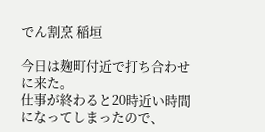でん割烹 稲垣

今日は麹町付近で打ち合わせに来た。
仕事が終わると20時近い時間になってしまったので、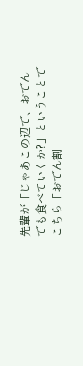先輩が「じゃあこの辺で、おでんでも食べていくか?」ということでこちら「おでん割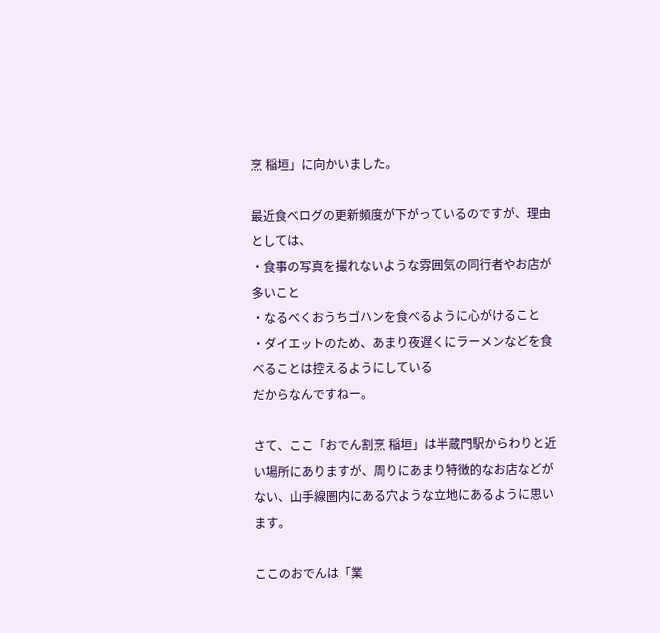烹 稲垣」に向かいました。

最近食べログの更新頻度が下がっているのですが、理由としては、
・食事の写真を撮れないような雰囲気の同行者やお店が多いこと
・なるべくおうちゴハンを食べるように心がけること
・ダイエットのため、あまり夜遅くにラーメンなどを食べることは控えるようにしている
だからなんですねー。

さて、ここ「おでん割烹 稲垣」は半蔵門駅からわりと近い場所にありますが、周りにあまり特徴的なお店などがない、山手線圏内にある穴ような立地にあるように思います。

ここのおでんは「業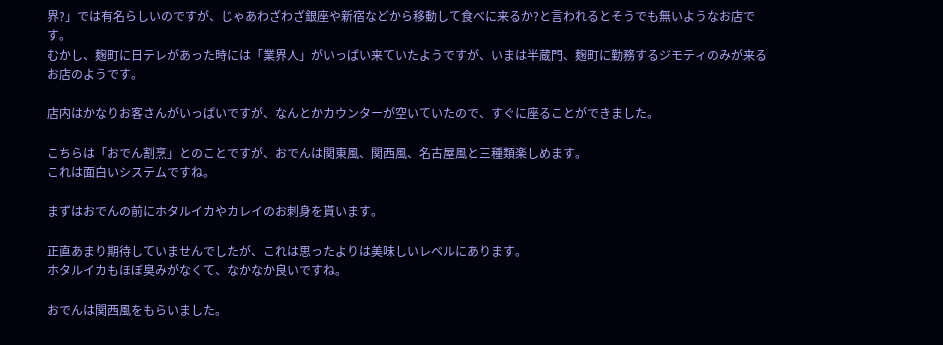界?」では有名らしいのですが、じゃあわざわざ銀座や新宿などから移動して食べに来るか?と言われるとそうでも無いようなお店です。
むかし、麹町に日テレがあった時には「業界人」がいっぱい来ていたようですが、いまは半蔵門、麹町に勤務するジモティのみが来るお店のようです。

店内はかなりお客さんがいっぱいですが、なんとかカウンターが空いていたので、すぐに座ることができました。

こちらは「おでん割烹」とのことですが、おでんは関東風、関西風、名古屋風と三種類楽しめます。
これは面白いシステムですね。

まずはおでんの前にホタルイカやカレイのお刺身を貰います。

正直あまり期待していませんでしたが、これは思ったよりは美味しいレベルにあります。
ホタルイカもほぼ臭みがなくて、なかなか良いですね。

おでんは関西風をもらいました。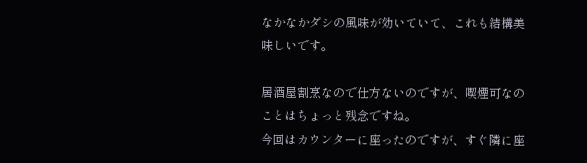なかなかダシの風味が効いていて、これも結構美味しいです。

居酒屋割烹なので仕方ないのですが、喫煙可なのことはちょっと残念ですね。
今回はカウンターに座ったのですが、すぐ隣に座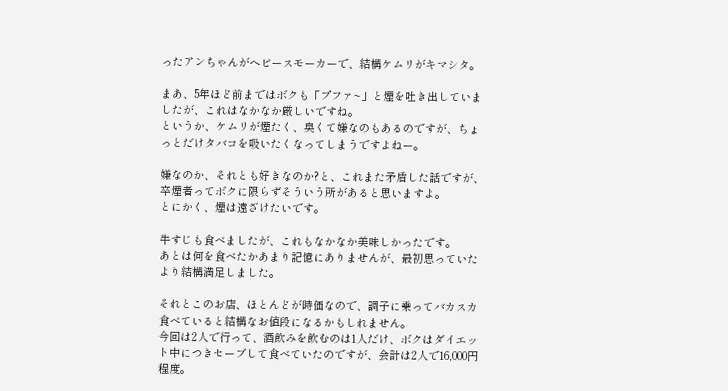ったアンちゃんがヘビースモーカーで、結構ケムリがキマシタ。

まあ、5年ほど前まではボクも「プファ~」と煙を吐き出していましたが、これはなかなか厳しいですね。
というか、ケムリが煙たく、臭くて嫌なのもあるのですが、ちょっとだけタバコを吸いたくなってしまうですよねー。

嫌なのか、それとも好きなのか?と、これまた矛盾した話ですが、卒煙者ってボクに限らずそういう所があると思いますよ。
とにかく、煙は遠ざけたいです。

牛すじも食べましたが、これもなかなか美味しかったです。
あとは何を食べたかあまり記憶にありませんが、最初思っていたより結構満足しました。

それとこのお店、ほとんどが時価なので、調子に乗ってバカスカ食べていると結構なお値段になるかもしれません。
今回は2人で行って、酒飲みを飲むのは1人だけ、ボクはダイエット中につきセーブして食べていたのですが、会計は2人で16,000円程度。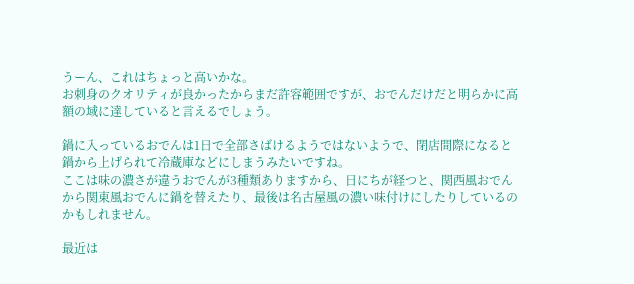うーん、これはちょっと高いかな。
お刺身のクオリティが良かったからまだ許容範囲ですが、おでんだけだと明らかに高額の域に達していると言えるでしょう。

鍋に入っているおでんは1日で全部さばけるようではないようで、閉店間際になると鍋から上げられて冷蔵庫などにしまうみたいですね。
ここは味の濃さが違うおでんが3種類ありますから、日にちが経つと、関西風おでんから関東風おでんに鍋を替えたり、最後は名古屋風の濃い味付けにしたりしているのかもしれません。

最近は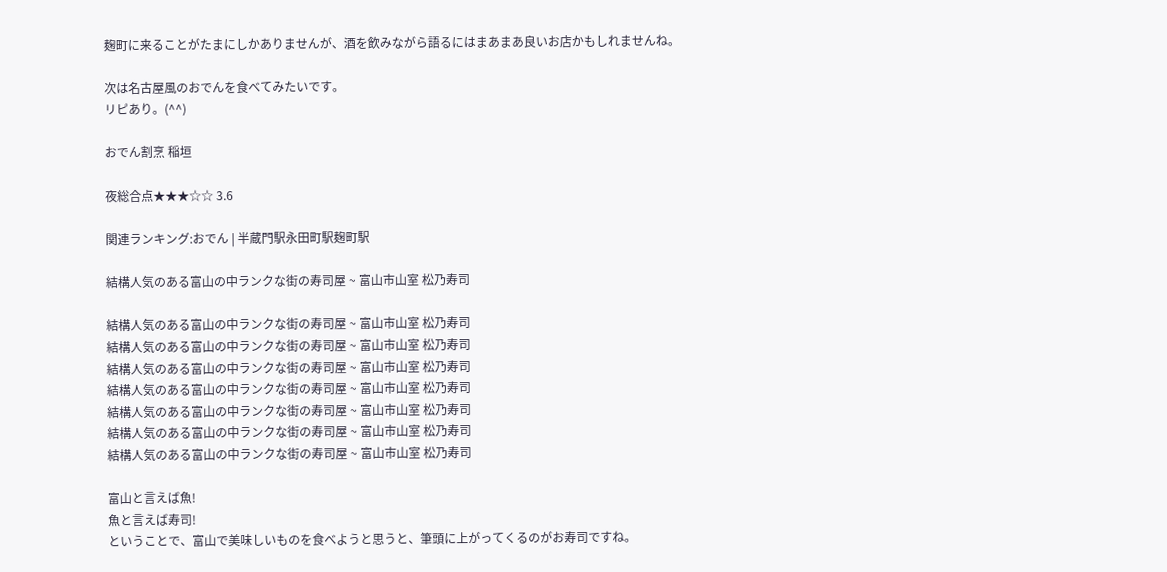麹町に来ることがたまにしかありませんが、酒を飲みながら語るにはまあまあ良いお店かもしれませんね。

次は名古屋風のおでんを食べてみたいです。
リピあり。(^^)

おでん割烹 稲垣

夜総合点★★★☆☆ 3.6

関連ランキング:おでん | 半蔵門駅永田町駅麹町駅

結構人気のある富山の中ランクな街の寿司屋 ~ 富山市山室 松乃寿司

結構人気のある富山の中ランクな街の寿司屋 ~ 富山市山室 松乃寿司
結構人気のある富山の中ランクな街の寿司屋 ~ 富山市山室 松乃寿司
結構人気のある富山の中ランクな街の寿司屋 ~ 富山市山室 松乃寿司
結構人気のある富山の中ランクな街の寿司屋 ~ 富山市山室 松乃寿司
結構人気のある富山の中ランクな街の寿司屋 ~ 富山市山室 松乃寿司
結構人気のある富山の中ランクな街の寿司屋 ~ 富山市山室 松乃寿司
結構人気のある富山の中ランクな街の寿司屋 ~ 富山市山室 松乃寿司

富山と言えば魚!
魚と言えば寿司!
ということで、富山で美味しいものを食べようと思うと、筆頭に上がってくるのがお寿司ですね。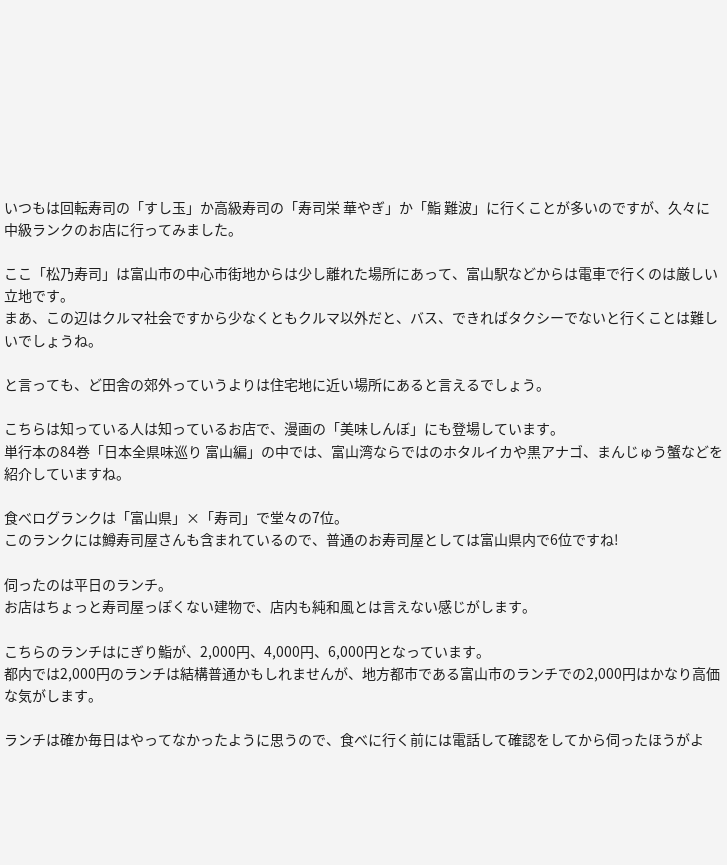いつもは回転寿司の「すし玉」か高級寿司の「寿司栄 華やぎ」か「鮨 難波」に行くことが多いのですが、久々に中級ランクのお店に行ってみました。

ここ「松乃寿司」は富山市の中心市街地からは少し離れた場所にあって、富山駅などからは電車で行くのは厳しい立地です。
まあ、この辺はクルマ社会ですから少なくともクルマ以外だと、バス、できればタクシーでないと行くことは難しいでしょうね。

と言っても、ど田舎の郊外っていうよりは住宅地に近い場所にあると言えるでしょう。

こちらは知っている人は知っているお店で、漫画の「美味しんぼ」にも登場しています。
単行本の84巻「日本全県味巡り 富山編」の中では、富山湾ならではのホタルイカや黒アナゴ、まんじゅう蟹などを紹介していますね。

食べログランクは「富山県」×「寿司」で堂々の7位。
このランクには鱒寿司屋さんも含まれているので、普通のお寿司屋としては富山県内で6位ですね!

伺ったのは平日のランチ。
お店はちょっと寿司屋っぽくない建物で、店内も純和風とは言えない感じがします。

こちらのランチはにぎり鮨が、2,000円、4,000円、6,000円となっています。
都内では2,000円のランチは結構普通かもしれませんが、地方都市である富山市のランチでの2,000円はかなり高価な気がします。

ランチは確か毎日はやってなかったように思うので、食べに行く前には電話して確認をしてから伺ったほうがよ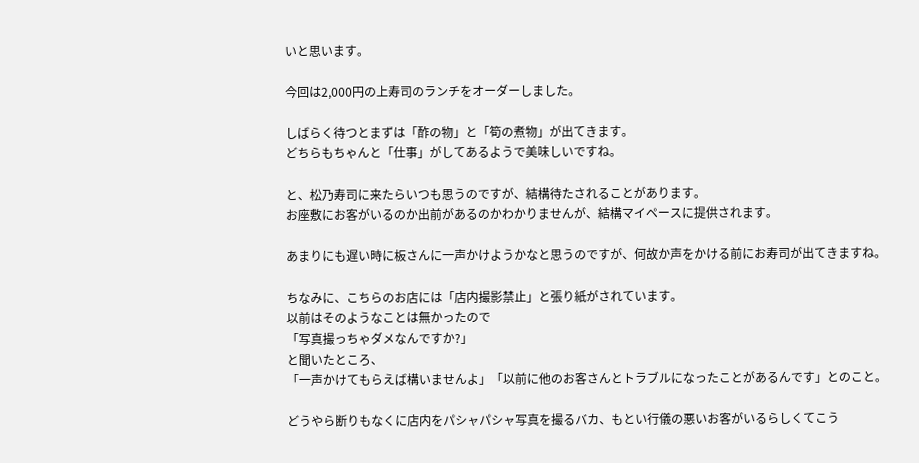いと思います。

今回は2,000円の上寿司のランチをオーダーしました。

しばらく待つとまずは「酢の物」と「筍の煮物」が出てきます。
どちらもちゃんと「仕事」がしてあるようで美味しいですね。

と、松乃寿司に来たらいつも思うのですが、結構待たされることがあります。
お座敷にお客がいるのか出前があるのかわかりませんが、結構マイペースに提供されます。

あまりにも遅い時に板さんに一声かけようかなと思うのですが、何故か声をかける前にお寿司が出てきますね。

ちなみに、こちらのお店には「店内撮影禁止」と張り紙がされています。
以前はそのようなことは無かったので
「写真撮っちゃダメなんですか?」
と聞いたところ、
「一声かけてもらえば構いませんよ」「以前に他のお客さんとトラブルになったことがあるんです」とのこと。

どうやら断りもなくに店内をパシャパシャ写真を撮るバカ、もとい行儀の悪いお客がいるらしくてこう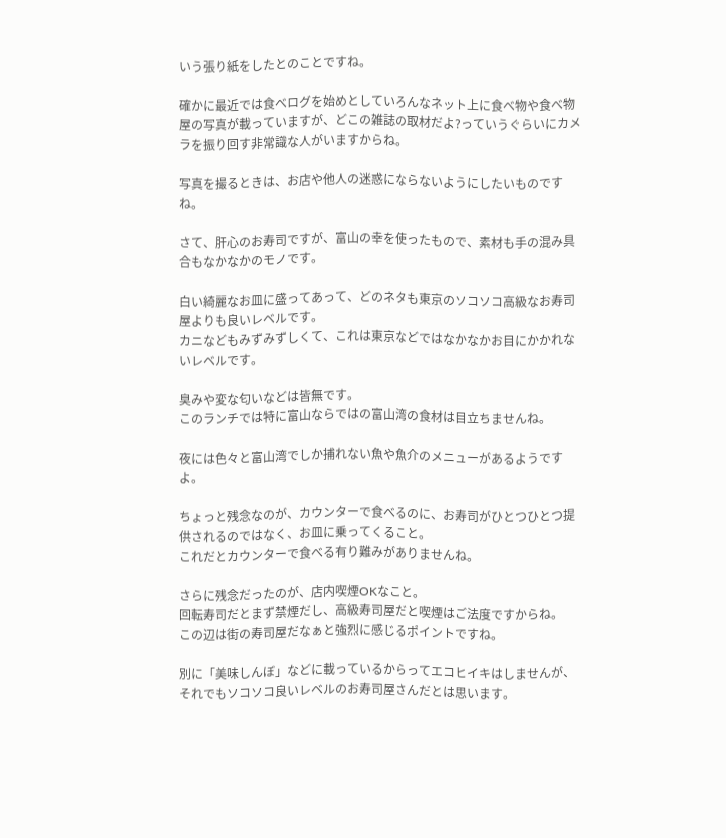いう張り紙をしたとのことですね。

確かに最近では食べログを始めとしていろんなネット上に食べ物や食べ物屋の写真が載っていますが、どこの雑誌の取材だよ?っていうぐらいにカメラを振り回す非常識な人がいますからね。

写真を撮るときは、お店や他人の迷惑にならないようにしたいものですね。

さて、肝心のお寿司ですが、富山の幸を使ったもので、素材も手の混み具合もなかなかのモノです。

白い綺麗なお皿に盛ってあって、どのネタも東京のソコソコ高級なお寿司屋よりも良いレベルです。
カニなどもみずみずしくて、これは東京などではなかなかお目にかかれないレベルです。

臭みや変な匂いなどは皆無です。
このランチでは特に富山ならではの富山湾の食材は目立ちませんね。

夜には色々と富山湾でしか捕れない魚や魚介のメニューがあるようですよ。

ちょっと残念なのが、カウンターで食べるのに、お寿司がひとつひとつ提供されるのではなく、お皿に乗ってくること。
これだとカウンターで食べる有り難みがありませんね。

さらに残念だったのが、店内喫煙OKなこと。
回転寿司だとまず禁煙だし、高級寿司屋だと喫煙はご法度ですからね。
この辺は街の寿司屋だなぁと強烈に感じるポイントですね。

別に「美味しんぼ」などに載っているからってエコヒイキはしませんが、それでもソコソコ良いレベルのお寿司屋さんだとは思います。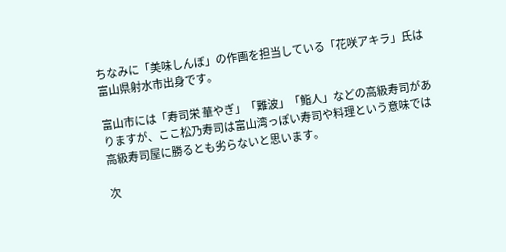ちなみに「美味しんぼ」の作画を担当している「花咲アキラ」氏は富山県射水市出身です。

富山市には「寿司栄 華やぎ」「難波」「鮨人」などの高級寿司がありますが、ここ松乃寿司は富山湾っぽい寿司や料理という意味では高級寿司屋に勝るとも劣らないと思います。

次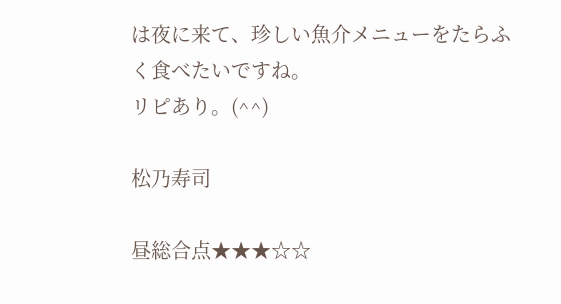は夜に来て、珍しい魚介メニューをたらふく食べたいですね。
リピあり。(^^)

松乃寿司

昼総合点★★★☆☆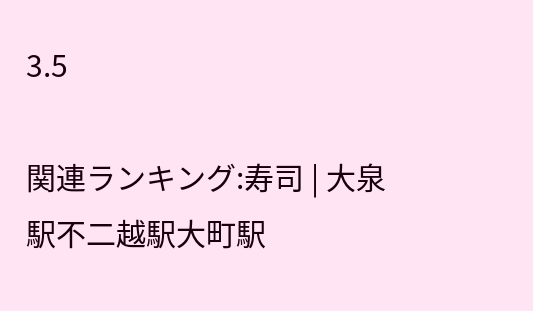3.5

関連ランキング:寿司 | 大泉駅不二越駅大町駅